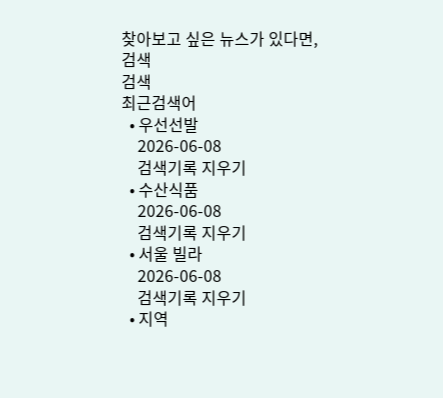찾아보고 싶은 뉴스가 있다면, 검색
검색
최근검색어
  • 우선선발
    2026-06-08
    검색기록 지우기
  • 수산식품
    2026-06-08
    검색기록 지우기
  • 서울 빌라
    2026-06-08
    검색기록 지우기
  • 지역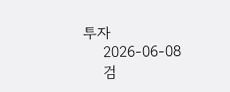투자
    2026-06-08
    검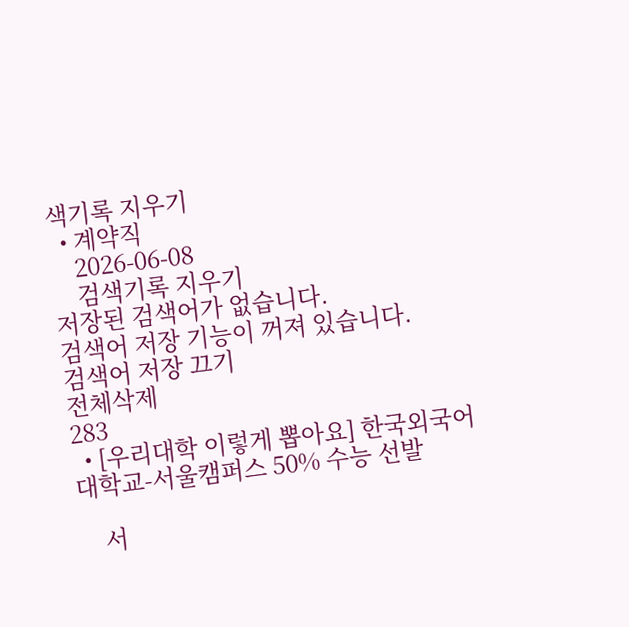색기록 지우기
  • 계약직
    2026-06-08
    검색기록 지우기
저장된 검색어가 없습니다.
검색어 저장 기능이 꺼져 있습니다.
검색어 저장 끄기
전체삭제
283
  • [우리대학 이렇게 뽑아요] 한국외국어대학교-서울캠퍼스 50% 수능 선발

    서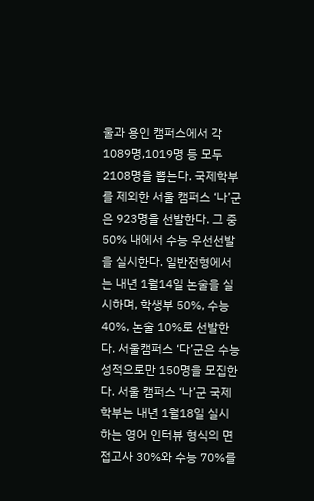울과 용인 캠퍼스에서 각 1089명,1019명 등 모두 2108명을 뽑는다. 국제학부를 제외한 서울 캠퍼스 ‘나’군은 923명을 선발한다. 그 중 50% 내에서 수능 우선선발을 실시한다. 일반전형에서는 내년 1월14일 논술을 실시하며, 학생부 50%, 수능 40%, 논술 10%로 선발한다. 서울캠퍼스 ‘다’군은 수능 성적으로만 150명을 모집한다. 서울 캠퍼스 ‘나’군 국제학부는 내년 1월18일 실시하는 영어 인터뷰 형식의 면접고사 30%와 수능 70%를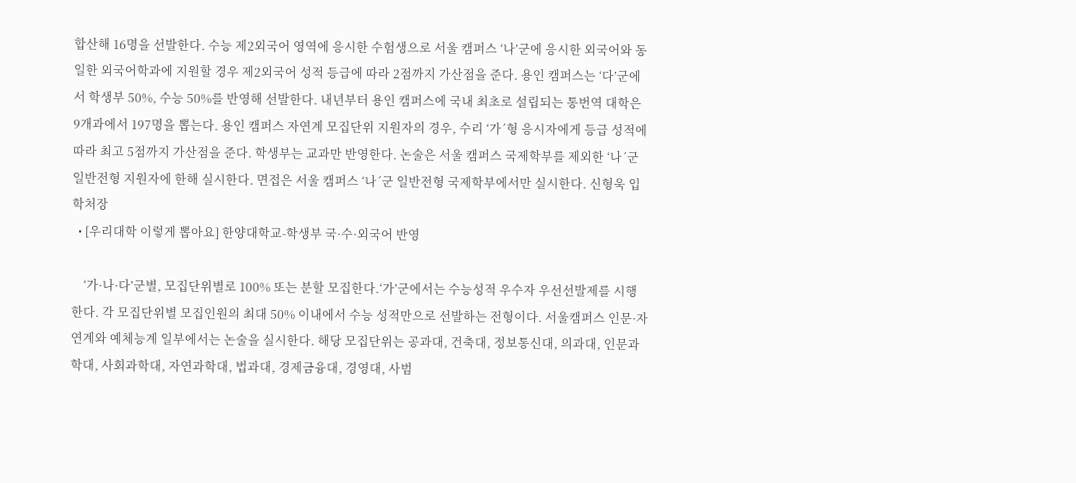합산해 16명을 선발한다. 수능 제2외국어 영역에 응시한 수험생으로 서울 캠퍼스 ‘나’군에 응시한 외국어와 동일한 외국어학과에 지원할 경우 제2외국어 성적 등급에 따라 2점까지 가산점을 준다. 용인 캠퍼스는 ‘다’군에서 학생부 50%, 수능 50%를 반영해 선발한다. 내년부터 용인 캠퍼스에 국내 최초로 설립되는 통번역 대학은 9개과에서 197명을 뽑는다. 용인 캠퍼스 자연계 모집단위 지원자의 경우, 수리 ‘가´형 응시자에게 등급 성적에 따라 최고 5점까지 가산점을 준다. 학생부는 교과만 반영한다. 논술은 서울 캠퍼스 국제학부를 제외한 ‘나´군 일반전형 지원자에 한해 실시한다. 면접은 서울 캠퍼스 ‘나´군 일반전형 국제학부에서만 실시한다. 신형욱 입학처장
  • [우리대학 이렇게 뽑아요] 한양대학교-학생부 국·수·외국어 반영

    ‘가·나·다’군별, 모집단위별로 100% 또는 분할 모집한다.‘가’군에서는 수능성적 우수자 우선선발제를 시행한다. 각 모집단위별 모집인원의 최대 50% 이내에서 수능 성적만으로 선발하는 전형이다. 서울캠퍼스 인문·자연계와 예체능계 일부에서는 논술을 실시한다. 해당 모집단위는 공과대, 건축대, 정보통신대, 의과대, 인문과학대, 사회과학대, 자연과학대, 법과대, 경제금융대, 경영대, 사범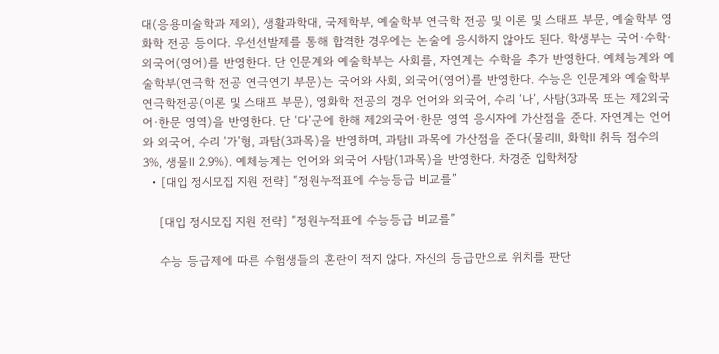대(응용미술학과 제외), 생활과학대, 국제학부, 예술학부 연극학 전공 및 이론 및 스태프 부문, 예술학부 영화학 전공 등이다. 우선선발제를 통해 합격한 경우에는 논술에 응시하지 않아도 된다. 학생부는 국어·수학·외국어(영어)를 반영한다. 단 인문계와 예술학부는 사회를, 자연계는 수학을 추가 반영한다. 예체능계와 예술학부(연극학 전공 연극연기 부문)는 국어와 사회, 외국어(영어)를 반영한다. 수능은 인문계와 예술학부 연극학전공(이론 및 스태프 부문), 영화학 전공의 경우 언어와 외국어, 수리 ‘나’, 사탐(3과목 또는 제2외국어·한문 영역)을 반영한다. 단 ‘다’군에 한해 제2외국어·한문 영역 응시자에 가산점을 준다. 자연계는 언어와 외국어, 수리 ‘가’형, 과탐(3과목)을 반영하며, 과탐Ⅱ 과목에 가산점을 준다(물리Ⅱ, 화학Ⅱ 취득 점수의 3%, 생물Ⅱ 2.9%). 예체능계는 언어와 외국어 사탐(1과목)을 반영한다. 차경준 입학처장
  • [대입 정시모집 지원 전략] “정원누적표에 수능등급 비교를”

    [대입 정시모집 지원 전략] “정원누적표에 수능등급 비교를”

    수능 등급제에 따른 수험생들의 혼란이 적지 않다. 자신의 등급만으로 위치를 판단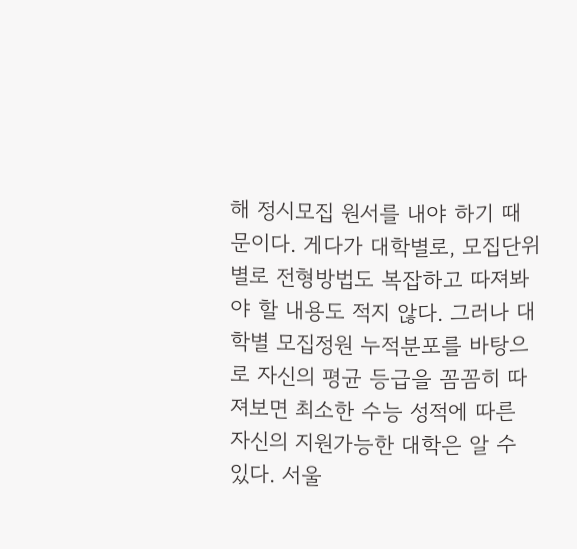해 정시모집 원서를 내야 하기 때문이다. 게다가 대학별로, 모집단위별로 전형방법도 복잡하고 따져봐야 할 내용도 적지 않다. 그러나 대학별 모집정원 누적분포를 바탕으로 자신의 평균 등급을 꼼꼼히 따져보면 최소한 수능 성적에 따른 자신의 지원가능한 대학은 알 수 있다. 서울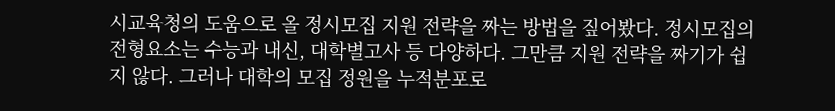시교육청의 도움으로 올 정시모집 지원 전략을 짜는 방법을 짚어봤다. 정시모집의 전형요소는 수능과 내신, 대학별고사 등 다양하다. 그만큼 지원 전략을 짜기가 쉽지 않다. 그러나 대학의 모집 정원을 누적분포로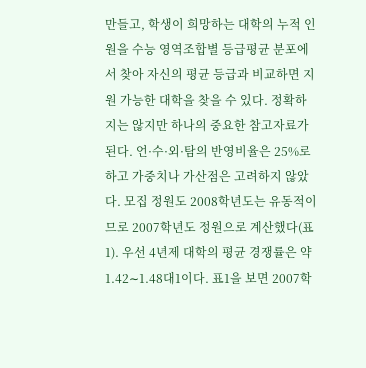만들고, 학생이 희망하는 대학의 누적 인원을 수능 영역조합별 등급평균 분포에서 찾아 자신의 평균 등급과 비교하면 지원 가능한 대학을 찾을 수 있다. 정확하지는 않지만 하나의 중요한 참고자료가 된다. 언·수·외·탐의 반영비율은 25%로 하고 가중치나 가산점은 고려하지 않았다. 모집 정원도 2008학년도는 유동적이므로 2007학년도 정원으로 계산했다(표1). 우선 4년제 대학의 평균 경쟁률은 약 1.42∼1.48대1이다. 표1을 보면 2007학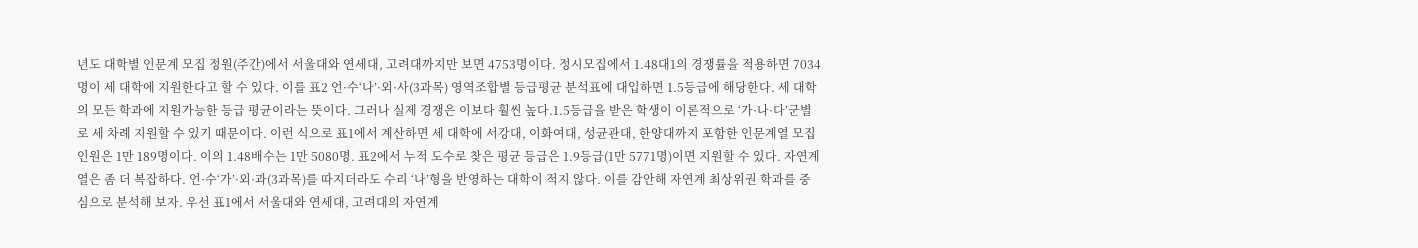년도 대학별 인문계 모집 정원(주간)에서 서울대와 연세대, 고려대까지만 보면 4753명이다. 정시모집에서 1.48대1의 경쟁률을 적용하면 7034명이 세 대학에 지원한다고 할 수 있다. 이를 표2 언·수‘나’·외·사(3과목) 영역조합별 등급평균 분석표에 대입하면 1.5등급에 해당한다. 세 대학의 모든 학과에 지원가능한 등급 평균이라는 뜻이다. 그러나 실제 경쟁은 이보다 훨씬 높다.1.5등급을 받은 학생이 이론적으로 ‘가·나·다’군별로 세 차례 지원할 수 있기 때문이다. 이런 식으로 표1에서 계산하면 세 대학에 서강대, 이화여대, 성균관대, 한양대까지 포함한 인문계열 모집 인원은 1만 189명이다. 이의 1.48배수는 1만 5080명. 표2에서 누적 도수로 찾은 평균 등급은 1.9등급(1만 5771명)이면 지원할 수 있다. 자연계열은 좀 더 복잡하다. 언·수‘가’·외·과(3과목)를 따지더라도 수리 ‘나’형을 반영하는 대학이 적지 않다. 이를 감안해 자연계 최상위권 학과를 중심으로 분석해 보자. 우선 표1에서 서울대와 연세대, 고려대의 자연계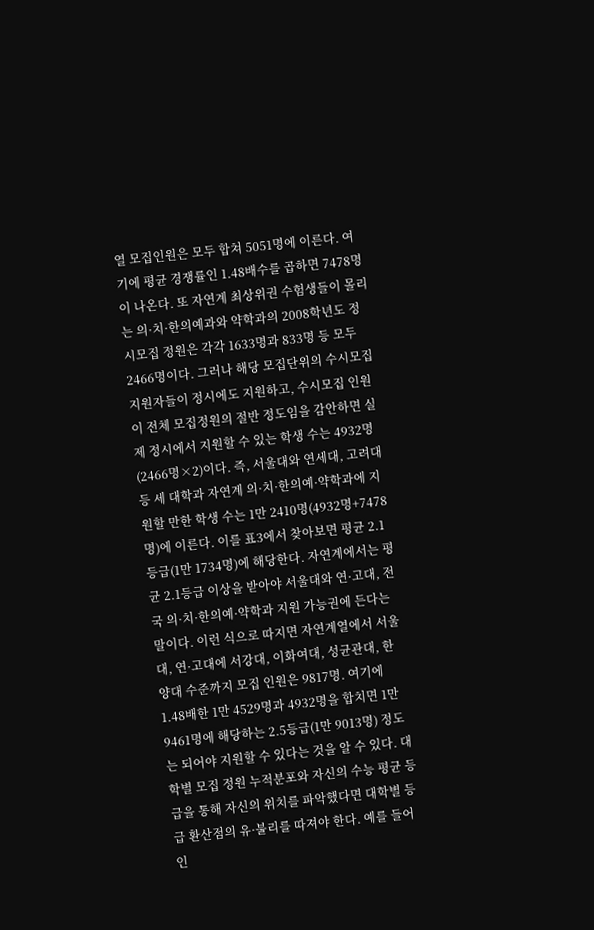열 모집인원은 모두 합쳐 5051명에 이른다. 여기에 평균 경쟁률인 1.48배수를 곱하면 7478명이 나온다. 또 자연계 최상위권 수험생들이 몰리는 의·치·한의예과와 약학과의 2008학년도 정시모집 정원은 각각 1633명과 833명 등 모두 2466명이다. 그러나 해당 모집단위의 수시모집 지원자들이 정시에도 지원하고, 수시모집 인원이 전체 모집정원의 절반 정도임을 감안하면 실제 정시에서 지원할 수 있는 학생 수는 4932명(2466명×2)이다. 즉, 서울대와 연세대, 고려대 등 세 대학과 자연계 의·치·한의예·약학과에 지원할 만한 학생 수는 1만 2410명(4932명+7478명)에 이른다. 이를 표3에서 찾아보면 평균 2.1등급(1만 1734명)에 해당한다. 자연계에서는 평균 2.1등급 이상을 받아야 서울대와 연·고대, 전국 의·치·한의예·약학과 지원 가능권에 든다는 말이다. 이런 식으로 따지면 자연계열에서 서울대, 연·고대에 서강대, 이화여대, 성균관대, 한양대 수준까지 모집 인원은 9817명. 여기에 1.48배한 1만 4529명과 4932명을 합치면 1만 9461명에 해당하는 2.5등급(1만 9013명) 정도는 되어야 지원할 수 있다는 것을 알 수 있다. 대학별 모집 정원 누적분포와 자신의 수능 평균 등급을 통해 자신의 위치를 파악했다면 대학별 등급 환산점의 유·불리를 따져야 한다. 예를 들어 인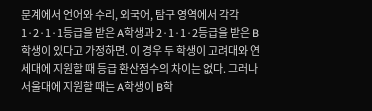문계에서 언어와 수리, 외국어, 탐구 영역에서 각각 1·2·1·1등급을 받은 A학생과 2·1·1·2등급을 받은 B학생이 있다고 가정하면. 이 경우 두 학생이 고려대와 연세대에 지원할 때 등급 환산점수의 차이는 없다. 그러나 서울대에 지원할 때는 A학생이 B학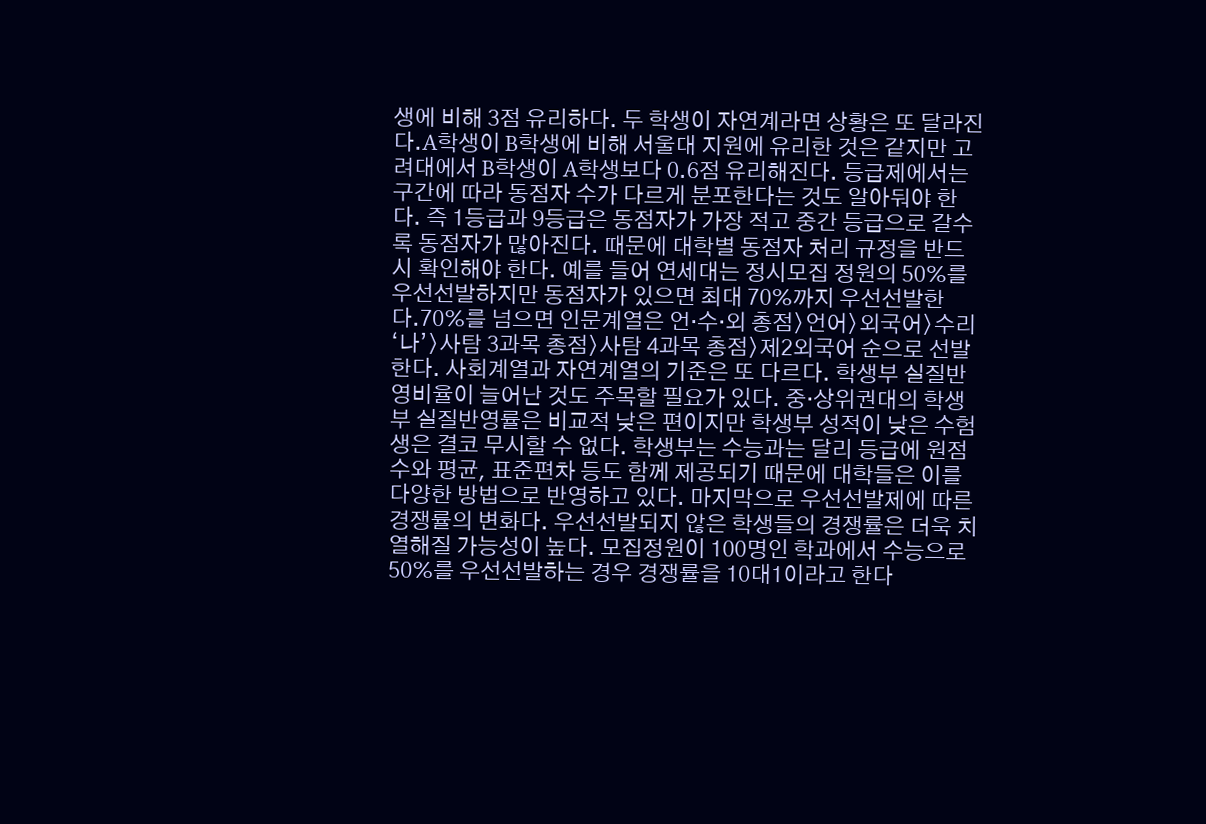생에 비해 3점 유리하다. 두 학생이 자연계라면 상황은 또 달라진다.A학생이 B학생에 비해 서울대 지원에 유리한 것은 같지만 고려대에서 B학생이 A학생보다 0.6점 유리해진다. 등급제에서는 구간에 따라 동점자 수가 다르게 분포한다는 것도 알아둬야 한다. 즉 1등급과 9등급은 동점자가 가장 적고 중간 등급으로 갈수록 동점자가 많아진다. 때문에 대학별 동점자 처리 규정을 반드시 확인해야 한다. 예를 들어 연세대는 정시모집 정원의 50%를 우선선발하지만 동점자가 있으면 최대 70%까지 우선선발한다.70%를 넘으면 인문계열은 언·수·외 총점〉언어〉외국어〉수리‘나’〉사탐 3과목 총점〉사탐 4과목 총점〉제2외국어 순으로 선발한다. 사회계열과 자연계열의 기준은 또 다르다. 학생부 실질반영비율이 늘어난 것도 주목할 필요가 있다. 중·상위권대의 학생부 실질반영률은 비교적 낮은 편이지만 학생부 성적이 낮은 수험생은 결코 무시할 수 없다. 학생부는 수능과는 달리 등급에 원점수와 평균, 표준편차 등도 함께 제공되기 때문에 대학들은 이를 다양한 방법으로 반영하고 있다. 마지막으로 우선선발제에 따른 경쟁률의 변화다. 우선선발되지 않은 학생들의 경쟁률은 더욱 치열해질 가능성이 높다. 모집정원이 100명인 학과에서 수능으로 50%를 우선선발하는 경우 경쟁률을 10대1이라고 한다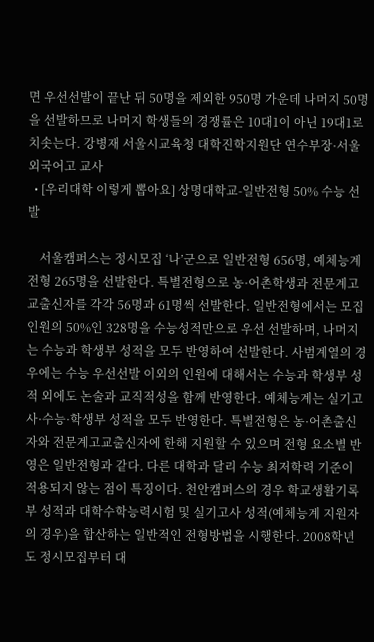면 우선선발이 끝난 뒤 50명을 제외한 950명 가운데 나머지 50명을 선발하므로 나머지 학생들의 경쟁률은 10대1이 아닌 19대1로 치솟는다. 강병재 서울시교육청 대학진학지원단 연수부장·서울외국어고 교사
  • [우리대학 이렇게 뽑아요] 상명대학교-일반전형 50% 수능 선발

    서울캠퍼스는 정시모집 ‘나’군으로 일반전형 656명, 예체능계전형 265명을 선발한다. 특별전형으로 농·어촌학생과 전문계고교출신자를 각각 56명과 61명씩 선발한다. 일반전형에서는 모집인원의 50%인 328명을 수능성적만으로 우선 선발하며, 나머지는 수능과 학생부 성적을 모두 반영하여 선발한다. 사범계열의 경우에는 수능 우선선발 이외의 인원에 대해서는 수능과 학생부 성적 외에도 논술과 교직적성을 함께 반영한다. 예체능계는 실기고사·수능·학생부 성적을 모두 반영한다. 특별전형은 농·어촌출신자와 전문계고교출신자에 한해 지원할 수 있으며 전형 요소별 반영은 일반전형과 같다. 다른 대학과 달리 수능 최저학력 기준이 적용되지 않는 점이 특징이다. 천안캠퍼스의 경우 학교생활기록부 성적과 대학수학능력시험 및 실기고사 성적(예체능계 지원자의 경우)을 합산하는 일반적인 전형방법을 시행한다. 2008학년도 정시모집부터 대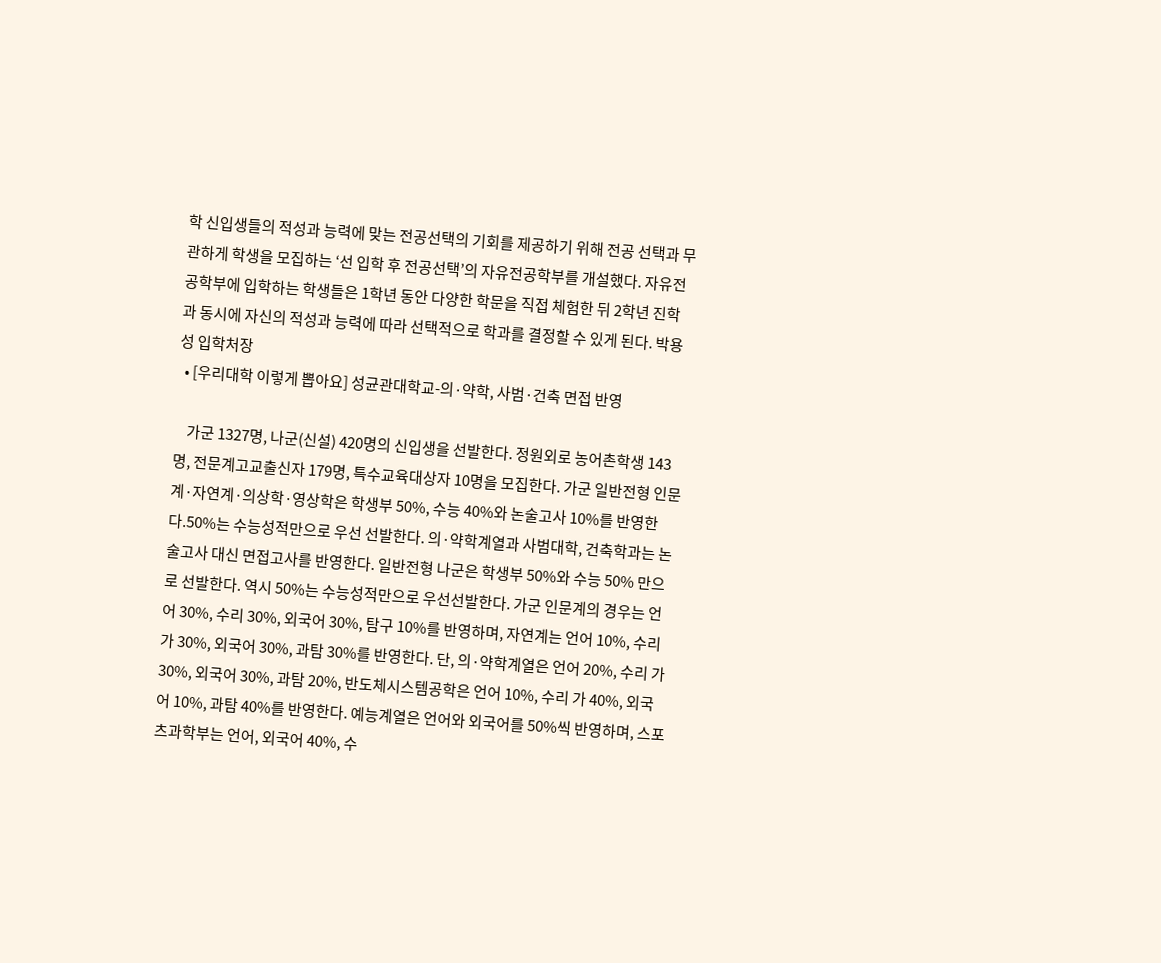학 신입생들의 적성과 능력에 맞는 전공선택의 기회를 제공하기 위해 전공 선택과 무관하게 학생을 모집하는 ‘선 입학 후 전공선택’의 자유전공학부를 개설했다. 자유전공학부에 입학하는 학생들은 1학년 동안 다양한 학문을 직접 체험한 뒤 2학년 진학과 동시에 자신의 적성과 능력에 따라 선택적으로 학과를 결정할 수 있게 된다. 박용성 입학처장
  • [우리대학 이렇게 뽑아요] 성균관대학교-의·약학, 사범·건축 면접 반영

    가군 1327명, 나군(신설) 420명의 신입생을 선발한다. 정원외로 농어촌학생 143명, 전문계고교출신자 179명, 특수교육대상자 10명을 모집한다. 가군 일반전형 인문계·자연계·의상학·영상학은 학생부 50%, 수능 40%와 논술고사 10%를 반영한다.50%는 수능성적만으로 우선 선발한다. 의·약학계열과 사범대학, 건축학과는 논술고사 대신 면접고사를 반영한다. 일반전형 나군은 학생부 50%와 수능 50% 만으로 선발한다. 역시 50%는 수능성적만으로 우선선발한다. 가군 인문계의 경우는 언어 30%, 수리 30%, 외국어 30%, 탐구 10%를 반영하며, 자연계는 언어 10%, 수리 가 30%, 외국어 30%, 과탐 30%를 반영한다. 단, 의·약학계열은 언어 20%, 수리 가 30%, 외국어 30%, 과탐 20%, 반도체시스템공학은 언어 10%, 수리 가 40%, 외국어 10%, 과탐 40%를 반영한다. 예능계열은 언어와 외국어를 50%씩 반영하며, 스포츠과학부는 언어, 외국어 40%, 수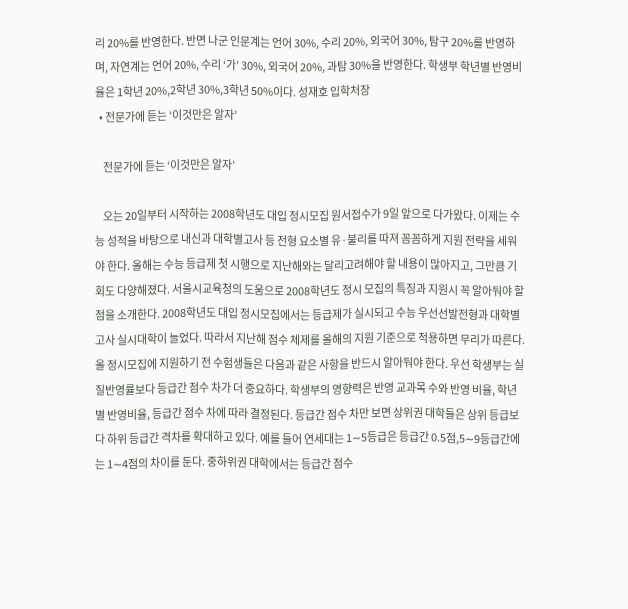리 20%를 반영한다. 반면 나군 인문계는 언어 30%, 수리 20%, 외국어 30%, 탐구 20%를 반영하며, 자연계는 언어 20%, 수리 ‘가’ 30%, 외국어 20%, 과탐 30%을 반영한다. 학생부 학년별 반영비율은 1학년 20%,2학년 30%,3학년 50%이다. 성재호 입학처장
  • 전문가에 듣는 ‘이것만은 알자’

    전문가에 듣는 ‘이것만은 알자’

    오는 20일부터 시작하는 2008학년도 대입 정시모집 원서접수가 9일 앞으로 다가왔다. 이제는 수능 성적을 바탕으로 내신과 대학별고사 등 전형 요소별 유·불리를 따져 꼼꼼하게 지원 전략을 세워야 한다. 올해는 수능 등급제 첫 시행으로 지난해와는 달리고려해야 할 내용이 많아지고, 그만큼 기회도 다양해졌다. 서울시교육청의 도움으로 2008학년도 정시 모집의 특징과 지원시 꼭 알아둬야 할 점을 소개한다. 2008학년도 대입 정시모집에서는 등급제가 실시되고 수능 우선선발전형과 대학별고사 실시대학이 늘었다. 따라서 지난해 점수 체제를 올해의 지원 기준으로 적용하면 무리가 따른다. 올 정시모집에 지원하기 전 수험생들은 다음과 같은 사항을 반드시 알아둬야 한다. 우선 학생부는 실질반영률보다 등급간 점수 차가 더 중요하다. 학생부의 영향력은 반영 교과목 수와 반영 비율, 학년별 반영비율, 등급간 점수 차에 따라 결정된다. 등급간 점수 차만 보면 상위권 대학들은 상위 등급보다 하위 등급간 격차를 확대하고 있다. 예를 들어 연세대는 1∼5등급은 등급간 0.5점,5∼9등급간에는 1∼4점의 차이를 둔다. 중하위권 대학에서는 등급간 점수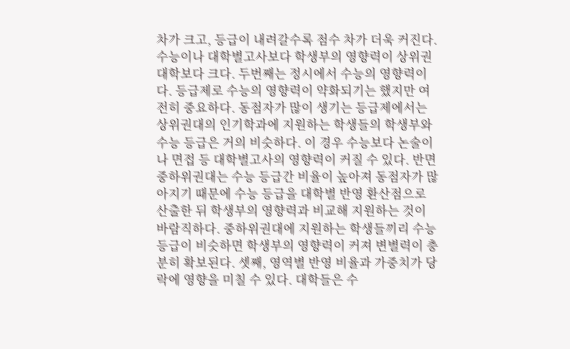차가 크고, 등급이 내려갈수록 점수 차가 더욱 커진다. 수능이나 대학별고사보다 학생부의 영향력이 상위권 대학보다 크다. 두번째는 정시에서 수능의 영향력이다. 등급제로 수능의 영향력이 약화되기는 했지만 여전히 중요하다. 동점자가 많이 생기는 등급제에서는 상위권대의 인기학과에 지원하는 학생들의 학생부와 수능 등급은 거의 비슷하다. 이 경우 수능보다 논술이나 면접 등 대학별고사의 영향력이 커질 수 있다. 반면 중하위권대는 수능 등급간 비율이 높아져 동점자가 많아지기 때문에 수능 등급을 대학별 반영 환산점으로 산출한 뒤 학생부의 영향력과 비교해 지원하는 것이 바람직하다. 중하위권대에 지원하는 학생들끼리 수능 등급이 비슷하면 학생부의 영향력이 커져 변별력이 충분히 확보된다. 셋째, 영역별 반영 비율과 가중치가 당락에 영향을 미칠 수 있다. 대학들은 수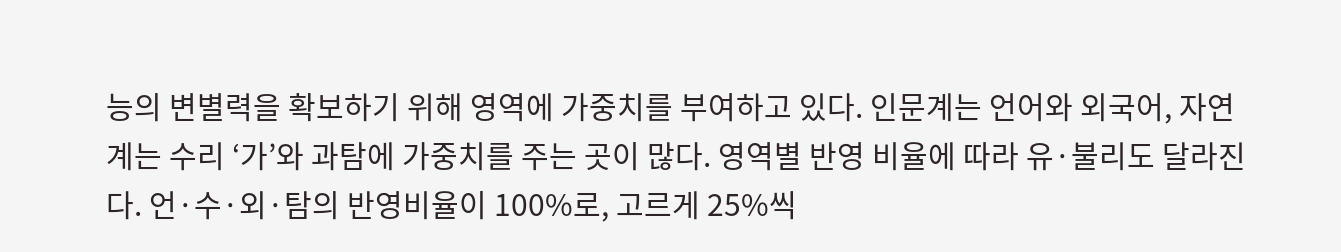능의 변별력을 확보하기 위해 영역에 가중치를 부여하고 있다. 인문계는 언어와 외국어, 자연계는 수리 ‘가’와 과탐에 가중치를 주는 곳이 많다. 영역별 반영 비율에 따라 유·불리도 달라진다. 언·수·외·탐의 반영비율이 100%로, 고르게 25%씩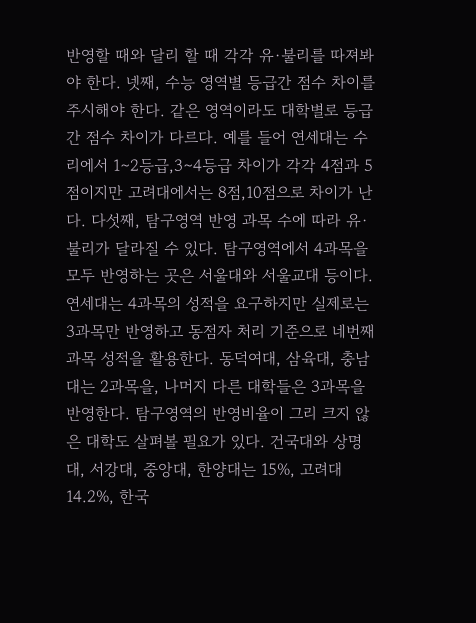반영할 때와 달리 할 때 각각 유·불리를 따져봐야 한다. 넷째, 수능 영역별 등급간 점수 차이를 주시해야 한다. 같은 영역이라도 대학별로 등급간 점수 차이가 다르다. 예를 들어 연세대는 수리에서 1∼2등급,3∼4등급 차이가 각각 4점과 5점이지만 고려대에서는 8점,10점으로 차이가 난다. 다섯째, 탐구영역 반영 과목 수에 따라 유·불리가 달라질 수 있다. 탐구영역에서 4과목을 모두 반영하는 곳은 서울대와 서울교대 등이다. 연세대는 4과목의 성적을 요구하지만 실제로는 3과목만 반영하고 동점자 처리 기준으로 네번째 과목 성적을 활용한다. 동덕여대, 삼육대, 충남대는 2과목을, 나머지 다른 대학들은 3과목을 반영한다. 탐구영역의 반영비율이 그리 크지 않은 대학도 살펴볼 필요가 있다. 건국대와 상명대, 서강대, 중앙대, 한양대는 15%, 고려대 14.2%, 한국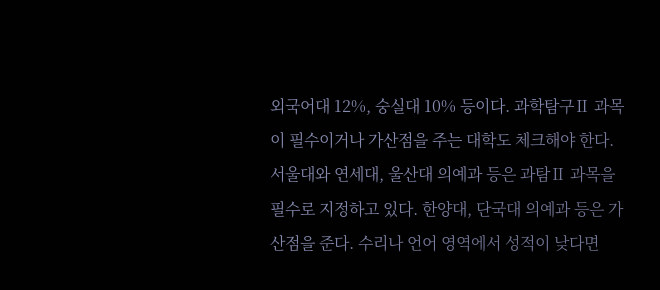외국어대 12%, 숭실대 10% 등이다. 과학탐구Ⅱ 과목이 필수이거나 가산점을 주는 대학도 체크해야 한다. 서울대와 연세대, 울산대 의예과 등은 과탐Ⅱ 과목을 필수로 지정하고 있다. 한양대, 단국대 의예과 등은 가산점을 준다. 수리나 언어 영역에서 성적이 낮다면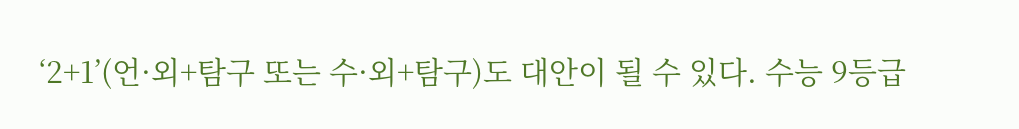‘2+1’(언·외+탐구 또는 수·외+탐구)도 대안이 될 수 있다. 수능 9등급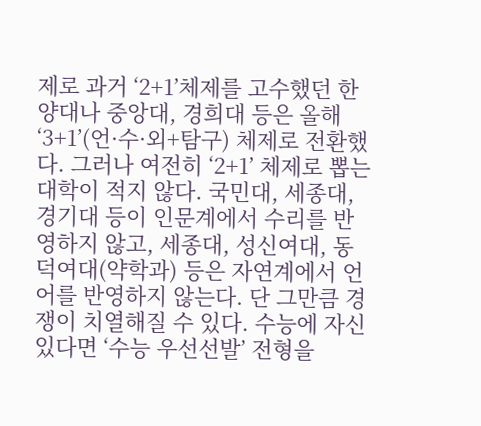제로 과거 ‘2+1’체제를 고수했던 한양대나 중앙대, 경희대 등은 올해 ‘3+1’(언·수·외+탐구) 체제로 전환했다. 그러나 여전히 ‘2+1’ 체제로 뽑는 대학이 적지 않다. 국민대, 세종대, 경기대 등이 인문계에서 수리를 반영하지 않고, 세종대, 성신여대, 동덕여대(약학과) 등은 자연계에서 언어를 반영하지 않는다. 단 그만큼 경쟁이 치열해질 수 있다. 수능에 자신 있다면 ‘수능 우선선발’ 전형을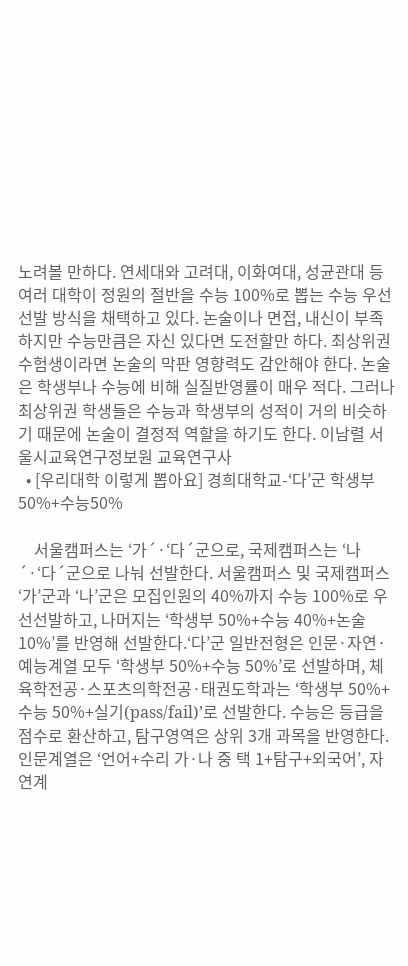노려볼 만하다. 연세대와 고려대, 이화여대, 성균관대 등 여러 대학이 정원의 절반을 수능 100%로 뽑는 수능 우선선발 방식을 채택하고 있다. 논술이나 면접, 내신이 부족하지만 수능만큼은 자신 있다면 도전할만 하다. 최상위권 수험생이라면 논술의 막판 영향력도 감안해야 한다. 논술은 학생부나 수능에 비해 실질반영률이 매우 적다. 그러나 최상위권 학생들은 수능과 학생부의 성적이 거의 비슷하기 때문에 논술이 결정적 역할을 하기도 한다. 이남렬 서울시교육연구정보원 교육연구사
  • [우리대학 이렇게 뽑아요] 경희대학교-‘다’군 학생부50%+수능50%

    서울캠퍼스는 ‘가´·‘다´군으로, 국제캠퍼스는 ‘나´·‘다´군으로 나눠 선발한다. 서울캠퍼스 및 국제캠퍼스 ‘가’군과 ‘나’군은 모집인원의 40%까지 수능 100%로 우선선발하고, 나머지는 ‘학생부 50%+수능 40%+논술 10%’를 반영해 선발한다.‘다’군 일반전형은 인문·자연·예능계열 모두 ‘학생부 50%+수능 50%’로 선발하며, 체육학전공·스포츠의학전공·태권도학과는 ‘학생부 50%+수능 50%+실기(pass/fail)’로 선발한다. 수능은 등급을 점수로 환산하고, 탐구영역은 상위 3개 과목을 반영한다. 인문계열은 ‘언어+수리 가·나 중 택 1+탐구+외국어’, 자연계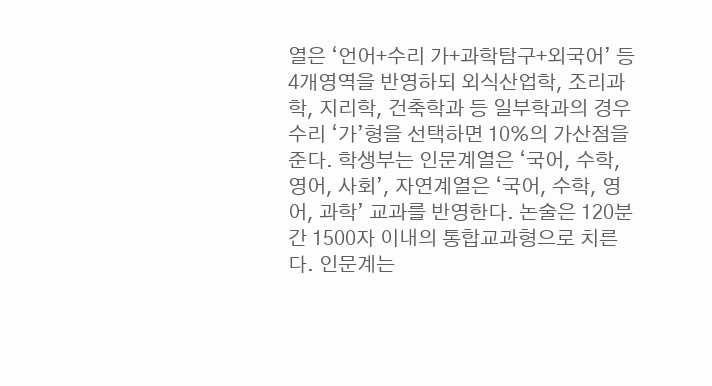열은 ‘언어+수리 가+과학탐구+외국어’ 등 4개영역을 반영하되 외식산업학, 조리과학, 지리학, 건축학과 등 일부학과의 경우 수리 ‘가’형을 선택하면 10%의 가산점을 준다. 학생부는 인문계열은 ‘국어, 수학, 영어, 사회’, 자연계열은 ‘국어, 수학, 영어, 과학’ 교과를 반영한다. 논술은 120분간 1500자 이내의 통합교과형으로 치른다. 인문계는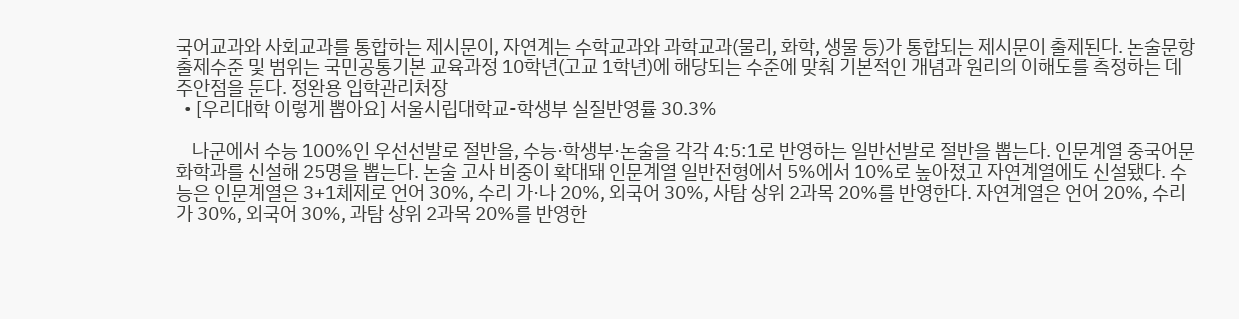국어교과와 사회교과를 통합하는 제시문이, 자연계는 수학교과와 과학교과(물리, 화학, 생물 등)가 통합되는 제시문이 출제된다. 논술문항 출제수준 및 범위는 국민공통기본 교육과정 10학년(고교 1학년)에 해당되는 수준에 맞춰 기본적인 개념과 원리의 이해도를 측정하는 데 주안점을 둔다. 정완용 입학관리처장
  • [우리대학 이렇게 뽑아요] 서울시립대학교-학생부 실질반영률 30.3%

    나군에서 수능 100%인 우선선발로 절반을, 수능·학생부·논술을 각각 4:5:1로 반영하는 일반선발로 절반을 뽑는다. 인문계열 중국어문화학과를 신설해 25명을 뽑는다. 논술 고사 비중이 확대돼 인문계열 일반전형에서 5%에서 10%로 높아졌고 자연계열에도 신설됐다. 수능은 인문계열은 3+1체제로 언어 30%, 수리 가·나 20%, 외국어 30%, 사탐 상위 2과목 20%를 반영한다. 자연계열은 언어 20%, 수리가 30%, 외국어 30%, 과탐 상위 2과목 20%를 반영한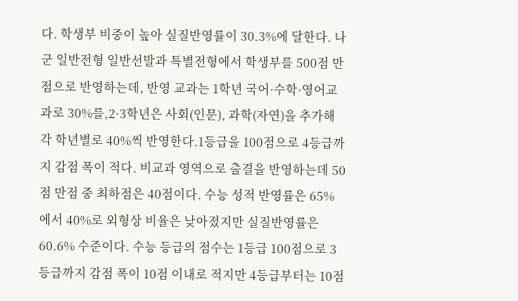다. 학생부 비중이 높아 실질반영률이 30.3%에 달한다. 나군 일반전형 일반선발과 특별전형에서 학생부를 500점 만점으로 반영하는데, 반영 교과는 1학년 국어·수학·영어교과로 30%를,2·3학년은 사회(인문), 과학(자연)을 추가해 각 학년별로 40%씩 반영한다.1등급을 100점으로 4등급까지 감점 폭이 적다. 비교과 영역으로 출결을 반영하는데 50점 만점 중 최하점은 40점이다. 수능 성적 반영률은 65%에서 40%로 외형상 비율은 낮아졌지만 실질반영률은 60.6% 수준이다. 수능 등급의 점수는 1등급 100점으로 3등급까지 감점 폭이 10점 이내로 적지만 4등급부터는 10점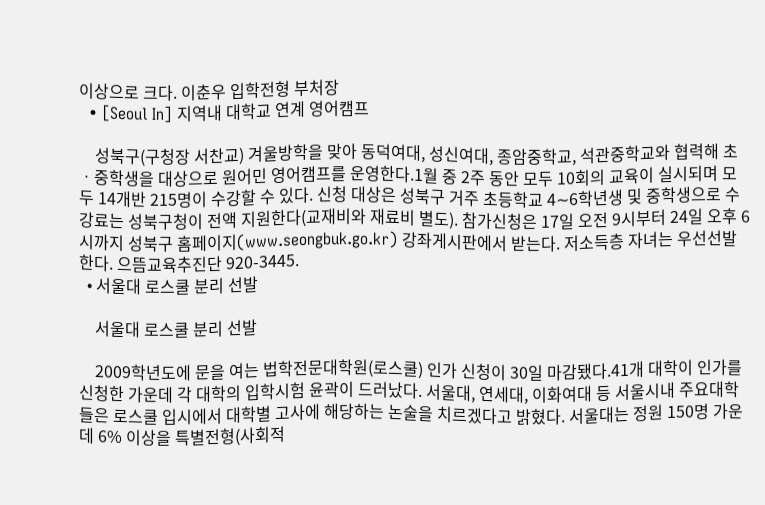이상으로 크다. 이춘우 입학전형 부처장
  • [Seoul In] 지역내 대학교 연계 영어캠프

    성북구(구청장 서찬교) 겨울방학을 맞아 동덕여대, 성신여대, 종암중학교, 석관중학교와 협력해 초ㆍ중학생을 대상으로 원어민 영어캠프를 운영한다.1월 중 2주 동안 모두 10회의 교육이 실시되며 모두 14개반 215명이 수강할 수 있다. 신청 대상은 성북구 거주 초등학교 4∼6학년생 및 중학생으로 수강료는 성북구청이 전액 지원한다(교재비와 재료비 별도). 참가신청은 17일 오전 9시부터 24일 오후 6시까지 성북구 홈페이지(www.seongbuk.go.kr) 강좌게시판에서 받는다. 저소득층 자녀는 우선선발한다. 으뜸교육추진단 920-3445.
  • 서울대 로스쿨 분리 선발

    서울대 로스쿨 분리 선발

    2009학년도에 문을 여는 법학전문대학원(로스쿨) 인가 신청이 30일 마감됐다.41개 대학이 인가를 신청한 가운데 각 대학의 입학시험 윤곽이 드러났다. 서울대, 연세대, 이화여대 등 서울시내 주요대학들은 로스쿨 입시에서 대학별 고사에 해당하는 논술을 치르겠다고 밝혔다. 서울대는 정원 150명 가운데 6% 이상을 특별전형(사회적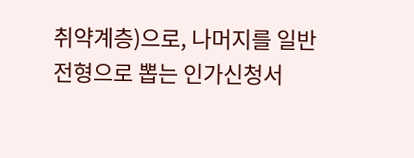취약계층)으로, 나머지를 일반전형으로 뽑는 인가신청서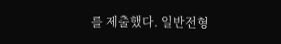를 제출했다. 일반전형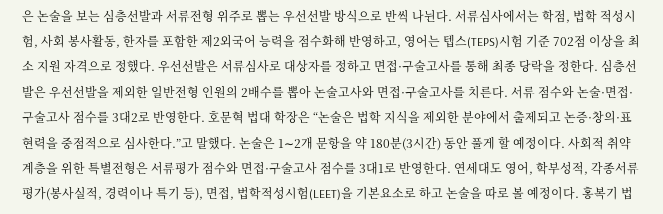은 논술을 보는 심층선발과 서류전형 위주로 뽑는 우선선발 방식으로 반씩 나뉜다. 서류심사에서는 학점, 법학 적성시험, 사회 봉사활동, 한자를 포함한 제2외국어 능력을 점수화해 반영하고, 영어는 텝스(TEPS)시험 기준 702점 이상을 최소 지원 자격으로 정했다. 우선선발은 서류심사로 대상자를 정하고 면접·구술고사를 통해 최종 당락을 정한다. 심층선발은 우선선발을 제외한 일반전형 인원의 2배수를 뽑아 논술고사와 면접·구술고사를 치른다. 서류 점수와 논술·면접·구술고사 점수를 3대2로 반영한다. 호문혁 법대 학장은 “논술은 법학 지식을 제외한 분야에서 출제되고 논증·창의·표현력을 중점적으로 심사한다.”고 말했다. 논술은 1∼2개 문항을 약 180분(3시간) 동안 풀게 할 예정이다. 사회적 취약계층을 위한 특별전형은 서류평가 점수와 면접·구술고사 점수를 3대1로 반영한다. 연세대도 영어, 학부성적, 각종서류평가(봉사실적, 경력이나 특기 등), 면접, 법학적성시험(LEET)을 기본요소로 하고 논술을 따로 볼 예정이다. 홍복기 법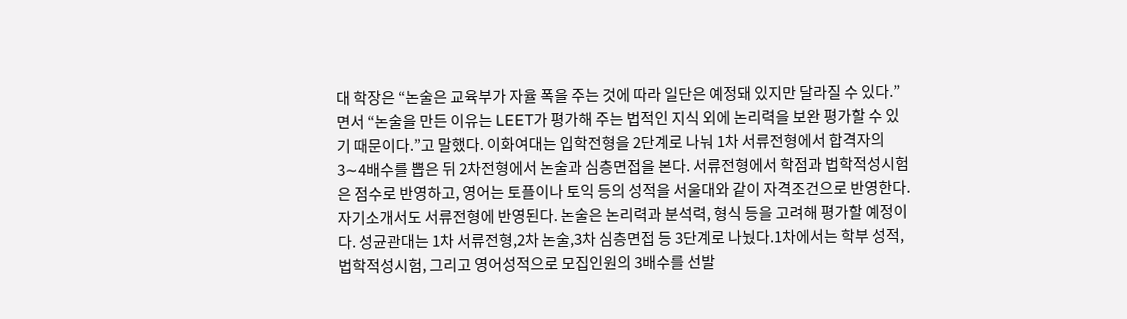대 학장은 “논술은 교육부가 자율 폭을 주는 것에 따라 일단은 예정돼 있지만 달라질 수 있다.”면서 “논술을 만든 이유는 LEET가 평가해 주는 법적인 지식 외에 논리력을 보완 평가할 수 있기 때문이다.”고 말했다. 이화여대는 입학전형을 2단계로 나눠 1차 서류전형에서 합격자의 3∼4배수를 뽑은 뒤 2차전형에서 논술과 심층면접을 본다. 서류전형에서 학점과 법학적성시험은 점수로 반영하고, 영어는 토플이나 토익 등의 성적을 서울대와 같이 자격조건으로 반영한다. 자기소개서도 서류전형에 반영된다. 논술은 논리력과 분석력, 형식 등을 고려해 평가할 예정이다. 성균관대는 1차 서류전형,2차 논술,3차 심층면접 등 3단계로 나눴다.1차에서는 학부 성적, 법학적성시험, 그리고 영어성적으로 모집인원의 3배수를 선발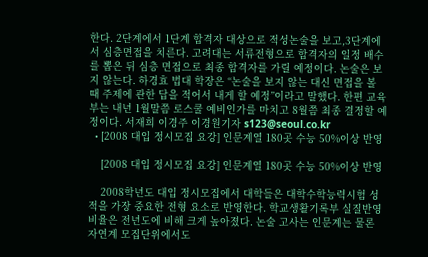한다. 2단계에서 1단계 합격자 대상으로 적성논술을 보고,3단계에서 심층면접을 치른다. 고려대는 서류전형으로 합격자의 일정 배수를 뽑은 뒤 심층 면접으로 최종 합격자를 가릴 예정이다. 논술은 보지 않는다. 하경효 법대 학장은 “논술을 보지 않는 대신 면접을 볼 때 주제에 관한 답을 적어서 내게 할 예정”이라고 말했다. 한편 교육부는 내년 1월말쯤 로스쿨 예비인가를 마치고 8월쯤 최종 결정할 예정이다. 서재희 이경주 이경원기자 s123@seoul.co.kr
  • [2008 대입 정시모집 요강] 인문계열 180곳 수능 50%이상 반영

    [2008 대입 정시모집 요강] 인문계열 180곳 수능 50%이상 반영

    2008학년도 대입 정시모집에서 대학들은 대학수학능력시험 성적을 가장 중요한 전형 요소로 반영한다. 학교생활기록부 실질반영비율은 전년도에 비해 크게 높아졌다. 논술 고사는 인문계는 물론 자연계 모집단위에서도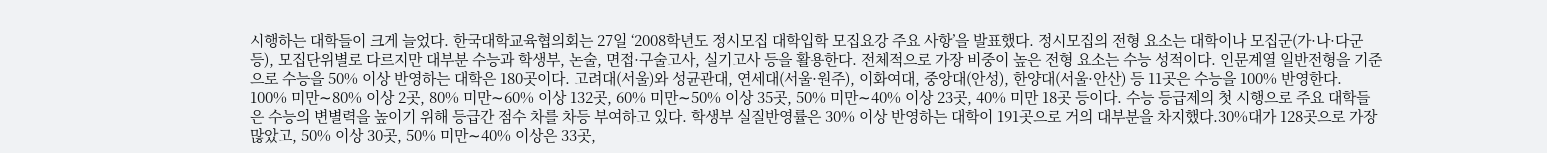시행하는 대학들이 크게 늘었다. 한국대학교육협의회는 27일 ‘2008학년도 정시모집 대학입학 모집요강 주요 사항’을 발표했다. 정시모집의 전형 요소는 대학이나 모집군(가·나·다군 등), 모집단위별로 다르지만 대부분 수능과 학생부, 논술, 면접·구술고사, 실기고사 등을 활용한다. 전체적으로 가장 비중이 높은 전형 요소는 수능 성적이다. 인문계열 일반전형을 기준으로 수능을 50% 이상 반영하는 대학은 180곳이다. 고려대(서울)와 성균관대, 연세대(서울·원주), 이화여대, 중앙대(안성), 한양대(서울·안산) 등 11곳은 수능을 100% 반영한다. 100% 미만∼80% 이상 2곳, 80% 미만∼60% 이상 132곳, 60% 미만∼50% 이상 35곳, 50% 미만∼40% 이상 23곳, 40% 미만 18곳 등이다. 수능 등급제의 첫 시행으로 주요 대학들은 수능의 변별력을 높이기 위해 등급간 점수 차를 차등 부여하고 있다. 학생부 실질반영률은 30% 이상 반영하는 대학이 191곳으로 거의 대부분을 차지했다.30%대가 128곳으로 가장 많았고, 50% 이상 30곳, 50% 미만∼40% 이상은 33곳,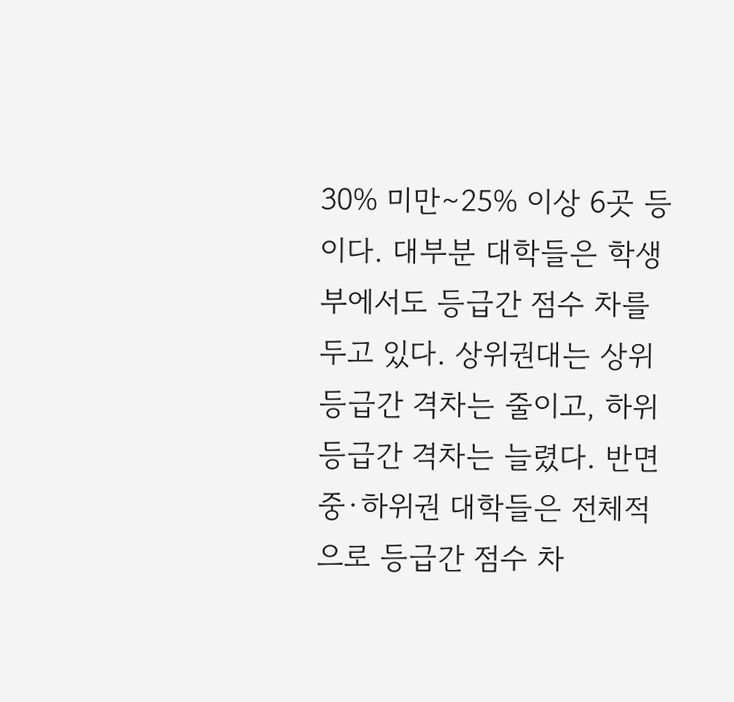30% 미만∼25% 이상 6곳 등이다. 대부분 대학들은 학생부에서도 등급간 점수 차를 두고 있다. 상위권대는 상위 등급간 격차는 줄이고, 하위 등급간 격차는 늘렸다. 반면 중·하위권 대학들은 전체적으로 등급간 점수 차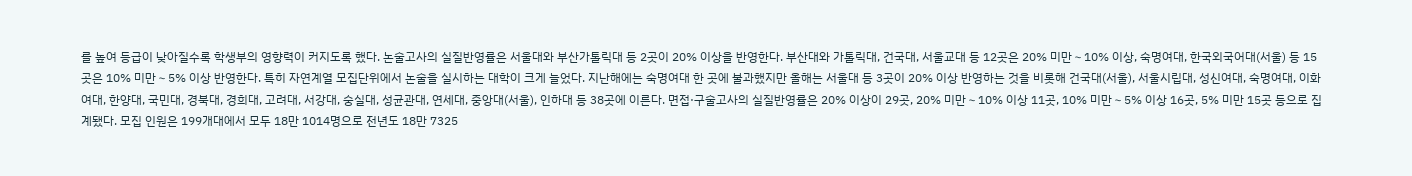를 높여 등급이 낮아질수록 학생부의 영향력이 커지도록 했다. 논술고사의 실질반영률은 서울대와 부산가톨릭대 등 2곳이 20% 이상을 반영한다. 부산대와 가톨릭대, 건국대, 서울교대 등 12곳은 20% 미만∼10% 이상, 숙명여대, 한국외국어대(서울) 등 15곳은 10% 미만∼5% 이상 반영한다. 특히 자연계열 모집단위에서 논술을 실시하는 대학이 크게 늘었다. 지난해에는 숙명여대 한 곳에 불과했지만 올해는 서울대 등 3곳이 20% 이상 반영하는 것을 비롯해 건국대(서울), 서울시립대, 성신여대, 숙명여대, 이화여대, 한양대, 국민대, 경북대, 경희대, 고려대, 서강대, 숭실대, 성균관대, 연세대, 중앙대(서울), 인하대 등 38곳에 이른다. 면접·구술고사의 실질반영률은 20% 이상이 29곳, 20% 미만∼10% 이상 11곳, 10% 미만∼5% 이상 16곳, 5% 미만 15곳 등으로 집계됐다. 모집 인원은 199개대에서 모두 18만 1014명으로 전년도 18만 7325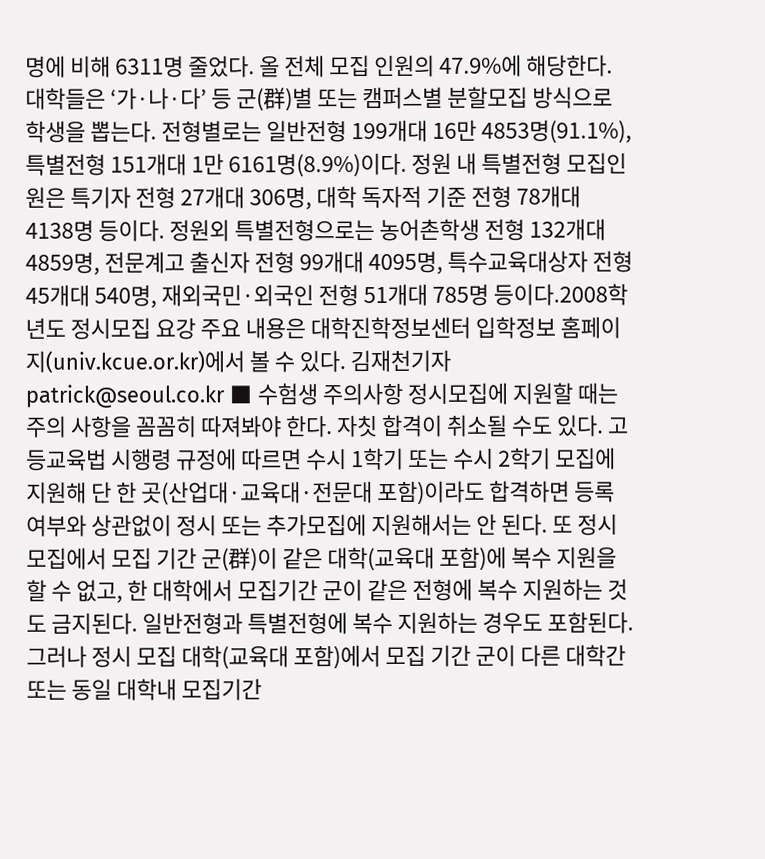명에 비해 6311명 줄었다. 올 전체 모집 인원의 47.9%에 해당한다. 대학들은 ‘가·나·다’ 등 군(群)별 또는 캠퍼스별 분할모집 방식으로 학생을 뽑는다. 전형별로는 일반전형 199개대 16만 4853명(91.1%), 특별전형 151개대 1만 6161명(8.9%)이다. 정원 내 특별전형 모집인원은 특기자 전형 27개대 306명, 대학 독자적 기준 전형 78개대 4138명 등이다. 정원외 특별전형으로는 농어촌학생 전형 132개대 4859명, 전문계고 출신자 전형 99개대 4095명, 특수교육대상자 전형 45개대 540명, 재외국민·외국인 전형 51개대 785명 등이다.2008학년도 정시모집 요강 주요 내용은 대학진학정보센터 입학정보 홈페이지(univ.kcue.or.kr)에서 볼 수 있다. 김재천기자 patrick@seoul.co.kr ■ 수험생 주의사항 정시모집에 지원할 때는 주의 사항을 꼼꼼히 따져봐야 한다. 자칫 합격이 취소될 수도 있다. 고등교육법 시행령 규정에 따르면 수시 1학기 또는 수시 2학기 모집에 지원해 단 한 곳(산업대·교육대·전문대 포함)이라도 합격하면 등록 여부와 상관없이 정시 또는 추가모집에 지원해서는 안 된다. 또 정시 모집에서 모집 기간 군(群)이 같은 대학(교육대 포함)에 복수 지원을 할 수 없고, 한 대학에서 모집기간 군이 같은 전형에 복수 지원하는 것도 금지된다. 일반전형과 특별전형에 복수 지원하는 경우도 포함된다. 그러나 정시 모집 대학(교육대 포함)에서 모집 기간 군이 다른 대학간 또는 동일 대학내 모집기간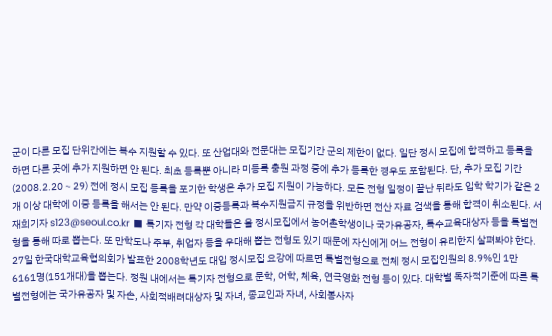군이 다른 모집 단위간에는 복수 지원할 수 있다. 또 산업대와 전문대는 모집기간 군의 제한이 없다. 일단 정시 모집에 합격하고 등록을 하면 다른 곳에 추가 지원하면 안 된다. 최초 등록뿐 아니라 미등록 충원 과정 중에 추가 등록한 경우도 포함된다. 단, 추가 모집 기간(2008.2.20∼29) 전에 정시 모집 등록을 포기한 학생은 추가 모집 지원이 가능하다. 모든 전형 일정이 끝난 뒤라도 입학 학기가 같은 2개 이상 대학에 이중 등록을 해서는 안 된다. 만약 이중등록과 복수지원금지 규정을 위반하면 전산 자료 검색을 통해 합격이 취소된다. 서재희기자 s123@seoul.co.kr ■ 특기자 전형 각 대학들은 올 정시모집에서 농어촌학생이나 국가유공자, 특수교육대상자 등을 특별전형을 통해 따로 뽑는다. 또 만학도나 주부, 취업자 등을 우대해 뽑는 전형도 있기 때문에 자신에게 어느 전형이 유리한지 살펴봐야 한다. 27일 한국대학교육협의회가 발표한 2008학년도 대입 정시모집 요강에 따르면 특별전형으로 전체 정시 모집인원의 8.9%인 1만 6161명(151개대)을 뽑는다. 정원 내에서는 특기자 전형으로 문학, 어학, 체육, 연극영화 전형 등이 있다. 대학별 독자적기준에 따른 특별전형에는 국가유공자 및 자손, 사회적배려대상자 및 자녀, 종교인과 자녀, 사회봉사자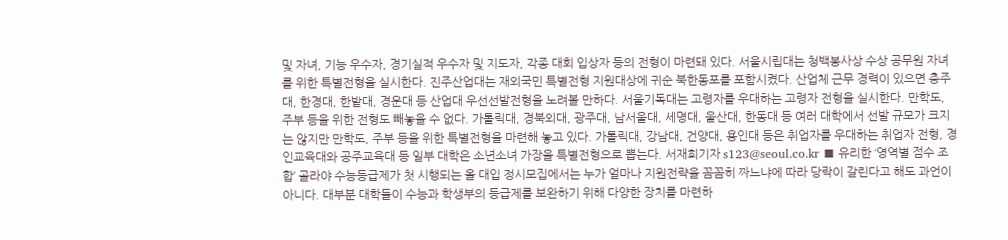및 자녀, 기능 우수자, 경기실적 우수자 및 지도자, 각종 대회 입상자 등의 전형이 마련돼 있다. 서울시립대는 청백봉사상 수상 공무원 자녀를 위한 특별전형을 실시한다. 진주산업대는 재외국민 특별전형 지원대상에 귀순 북한동포를 포함시켰다. 산업체 근무 경력이 있으면 충주대, 한경대, 한밭대, 경운대 등 산업대 우선선발전형을 노려볼 만하다. 서울기독대는 고령자를 우대하는 고령자 전형을 실시한다. 만학도, 주부 등을 위한 전형도 빼놓을 수 없다. 가톨릭대, 경북외대, 광주대, 남서울대, 세명대, 울산대, 한동대 등 여러 대학에서 선발 규모가 크지는 않지만 만학도, 주부 등을 위한 특별전형을 마련해 놓고 있다. 가톨릭대, 강남대, 건양대, 용인대 등은 취업자를 우대하는 취업자 전형, 경인교육대와 공주교육대 등 일부 대학은 소년소녀 가장을 특별전형으로 뽑는다. 서재희기자 s123@seoul.co.kr ■ 유리한 ‘영역별 점수 조합’ 골라야 수능등급제가 첫 시행되는 올 대입 정시모집에서는 누가 얼마나 지원전략을 꼼꼼히 짜느냐에 따라 당락이 갈린다고 해도 과언이 아니다. 대부분 대학들이 수능과 학생부의 등급제를 보완하기 위해 다양한 장치를 마련하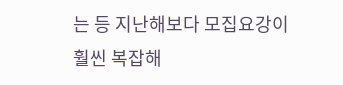는 등 지난해보다 모집요강이 훨씬 복잡해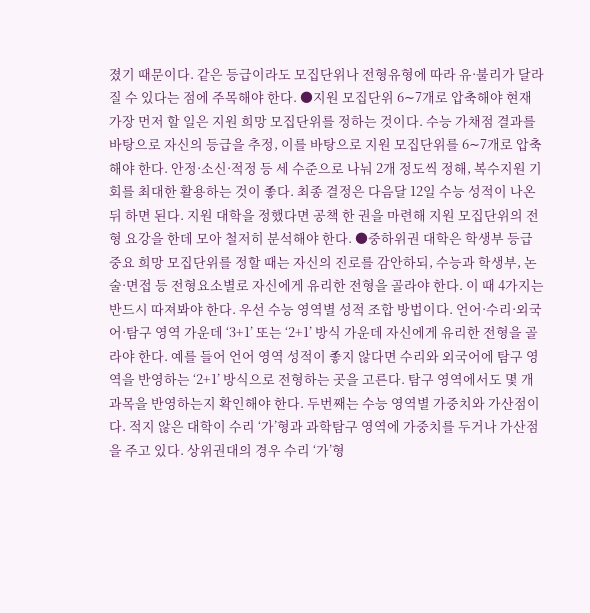졌기 때문이다. 같은 등급이라도 모집단위나 전형유형에 따라 유·불리가 달라질 수 있다는 점에 주목해야 한다. ●지원 모집단위 6∼7개로 압축해야 현재 가장 먼저 할 일은 지원 희망 모집단위를 정하는 것이다. 수능 가채점 결과를 바탕으로 자신의 등급을 추정, 이를 바탕으로 지원 모집단위를 6∼7개로 압축해야 한다. 안정·소신·적정 등 세 수준으로 나눠 2개 정도씩 정해, 복수지원 기회를 최대한 활용하는 것이 좋다. 최종 결정은 다음달 12일 수능 성적이 나온 뒤 하면 된다. 지원 대학을 정했다면 공책 한 권을 마련해 지원 모집단위의 전형 요강을 한데 모아 철저히 분석해야 한다. ●중하위권 대학은 학생부 등급 중요 희망 모집단위를 정할 때는 자신의 진로를 감안하되, 수능과 학생부, 논술·면접 등 전형요소별로 자신에게 유리한 전형을 골라야 한다. 이 때 4가지는 반드시 따져봐야 한다. 우선 수능 영역별 성적 조합 방법이다. 언어·수리·외국어·탐구 영역 가운데 ‘3+1’ 또는 ‘2+1’ 방식 가운데 자신에게 유리한 전형을 골라야 한다. 예를 들어 언어 영역 성적이 좋지 않다면 수리와 외국어에 탐구 영역을 반영하는 ‘2+1’ 방식으로 전형하는 곳을 고른다. 탐구 영역에서도 몇 개 과목을 반영하는지 확인해야 한다. 두번째는 수능 영역별 가중치와 가산점이다. 적지 않은 대학이 수리 ‘가’형과 과학탐구 영역에 가중치를 두거나 가산점을 주고 있다. 상위권대의 경우 수리 ‘가’형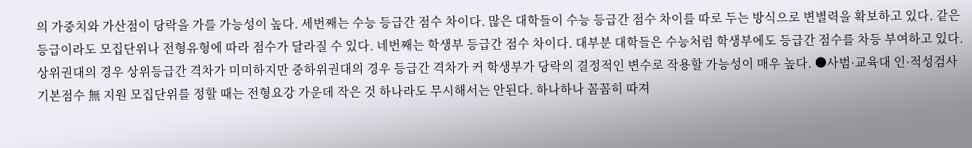의 가중치와 가산점이 당락을 가를 가능성이 높다. 세번째는 수능 등급간 점수 차이다. 많은 대학들이 수능 등급간 점수 차이를 따로 두는 방식으로 변별력을 확보하고 있다. 같은 등급이라도 모집단위나 전형유형에 따라 점수가 달라질 수 있다. 네번째는 학생부 등급간 점수 차이다. 대부분 대학들은 수능처럼 학생부에도 등급간 점수를 차등 부여하고 있다. 상위권대의 경우 상위등급간 격차가 미미하지만 중하위권대의 경우 등급간 격차가 커 학생부가 당락의 결정적인 변수로 작용할 가능성이 매우 높다. ●사범·교육대 인·적성검사 기본점수 無 지원 모집단위를 정할 때는 전형요강 가운데 작은 것 하나라도 무시해서는 안된다. 하나하나 꼼꼼히 따져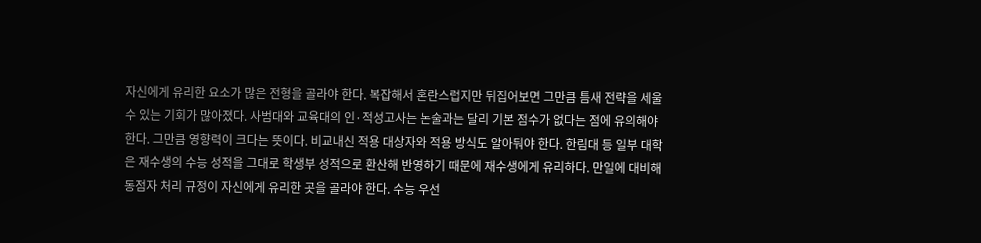자신에게 유리한 요소가 많은 전형을 골라야 한다. 복잡해서 혼란스럽지만 뒤집어보면 그만큼 틈새 전략을 세울 수 있는 기회가 많아졌다. 사범대와 교육대의 인·적성고사는 논술과는 달리 기본 점수가 없다는 점에 유의해야 한다. 그만큼 영향력이 크다는 뜻이다. 비교내신 적용 대상자와 적용 방식도 알아둬야 한다. 한림대 등 일부 대학은 재수생의 수능 성적을 그대로 학생부 성적으로 환산해 반영하기 때문에 재수생에게 유리하다. 만일에 대비해 동점자 처리 규정이 자신에게 유리한 곳을 골라야 한다. 수능 우선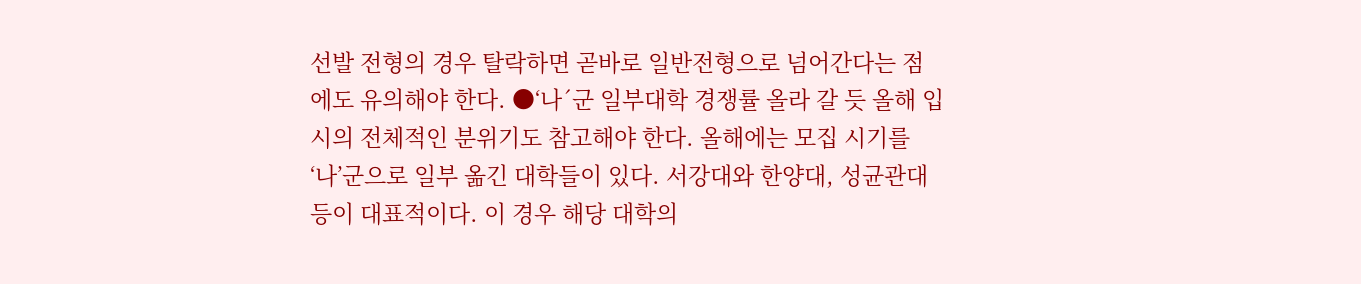선발 전형의 경우 탈락하면 곧바로 일반전형으로 넘어간다는 점에도 유의해야 한다. ●‘나´군 일부대학 경쟁률 올라 갈 듯 올해 입시의 전체적인 분위기도 참고해야 한다. 올해에는 모집 시기를 ‘나’군으로 일부 옮긴 대학들이 있다. 서강대와 한양대, 성균관대 등이 대표적이다. 이 경우 해당 대학의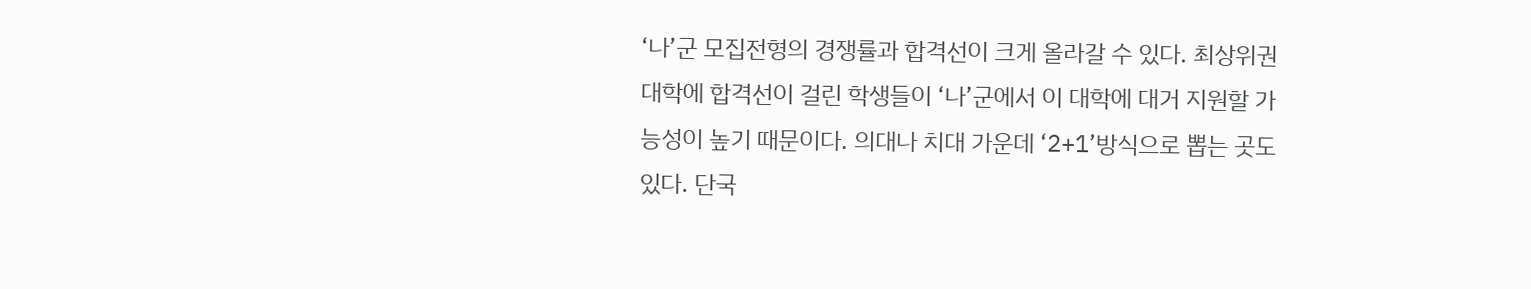‘나’군 모집전형의 경쟁률과 합격선이 크게 올라갈 수 있다. 최상위권 대학에 합격선이 걸린 학생들이 ‘나’군에서 이 대학에 대거 지원할 가능성이 높기 때문이다. 의대나 치대 가운데 ‘2+1’방식으로 뽑는 곳도 있다. 단국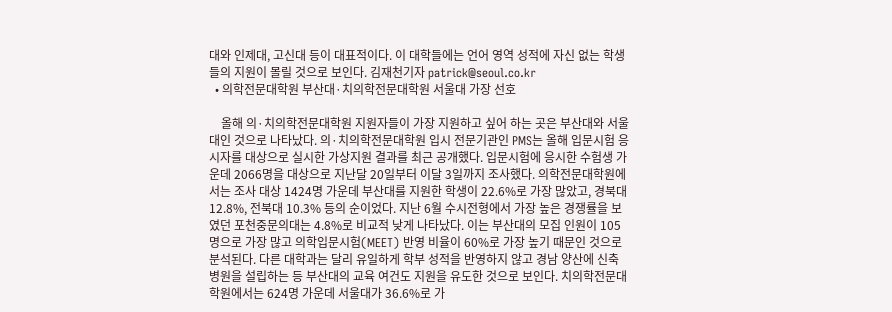대와 인제대, 고신대 등이 대표적이다. 이 대학들에는 언어 영역 성적에 자신 없는 학생들의 지원이 몰릴 것으로 보인다. 김재천기자 patrick@seoul.co.kr
  • 의학전문대학원 부산대·치의학전문대학원 서울대 가장 선호

    올해 의·치의학전문대학원 지원자들이 가장 지원하고 싶어 하는 곳은 부산대와 서울대인 것으로 나타났다. 의·치의학전문대학원 입시 전문기관인 PMS는 올해 입문시험 응시자를 대상으로 실시한 가상지원 결과를 최근 공개했다. 입문시험에 응시한 수험생 가운데 2066명을 대상으로 지난달 20일부터 이달 3일까지 조사했다. 의학전문대학원에서는 조사 대상 1424명 가운데 부산대를 지원한 학생이 22.6%로 가장 많았고, 경북대 12.8%, 전북대 10.3% 등의 순이었다. 지난 6월 수시전형에서 가장 높은 경쟁률을 보였던 포천중문의대는 4.8%로 비교적 낮게 나타났다. 이는 부산대의 모집 인원이 105명으로 가장 많고 의학입문시험(MEET) 반영 비율이 60%로 가장 높기 때문인 것으로 분석된다. 다른 대학과는 달리 유일하게 학부 성적을 반영하지 않고 경남 양산에 신축 병원을 설립하는 등 부산대의 교육 여건도 지원을 유도한 것으로 보인다. 치의학전문대학원에서는 624명 가운데 서울대가 36.6%로 가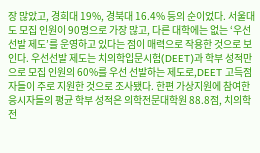장 많았고, 경희대 19%, 경북대 16.4% 등의 순이었다. 서울대도 모집 인원이 90명으로 가장 많고, 다른 대학에는 없는 ‘우선선발 제도’를 운영하고 있다는 점이 매력으로 작용한 것으로 보인다. 우선선발 제도는 치의학입문시험(DEET)과 학부 성적만으로 모집 인원의 60%를 우선 선발하는 제도로,DEET 고득점자들이 주로 지원한 것으로 조사됐다. 한편 가상지원에 참여한 응시자들의 평균 학부 성적은 의학전문대학원 88.8점, 치의학전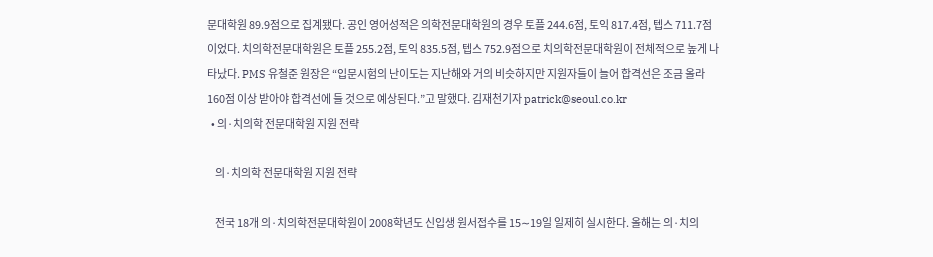문대학원 89.9점으로 집계됐다. 공인 영어성적은 의학전문대학원의 경우 토플 244.6점, 토익 817.4점, 텝스 711.7점이었다. 치의학전문대학원은 토플 255.2점, 토익 835.5점, 텝스 752.9점으로 치의학전문대학원이 전체적으로 높게 나타났다. PMS 유철준 원장은 “입문시험의 난이도는 지난해와 거의 비슷하지만 지원자들이 늘어 합격선은 조금 올라 160점 이상 받아야 합격선에 들 것으로 예상된다.”고 말했다. 김재천기자 patrick@seoul.co.kr
  • 의·치의학 전문대학원 지원 전략

    의·치의학 전문대학원 지원 전략

    전국 18개 의·치의학전문대학원이 2008학년도 신입생 원서접수를 15∼19일 일제히 실시한다. 올해는 의·치의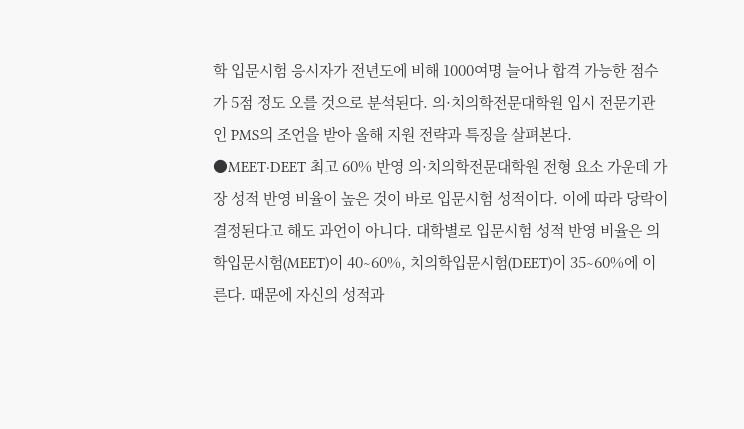학 입문시험 응시자가 전년도에 비해 1000여명 늘어나 합격 가능한 점수가 5점 정도 오를 것으로 분석된다. 의·치의학전문대학원 입시 전문기관인 PMS의 조언을 받아 올해 지원 전략과 특징을 살펴본다. ●MEET·DEET 최고 60% 반영 의·치의학전문대학원 전형 요소 가운데 가장 성적 반영 비율이 높은 것이 바로 입문시험 성적이다. 이에 따라 당락이 결정된다고 해도 과언이 아니다. 대학별로 입문시험 성적 반영 비율은 의학입문시험(MEET)이 40∼60%, 치의학입문시험(DEET)이 35∼60%에 이른다. 때문에 자신의 성적과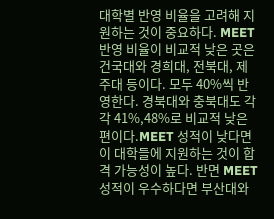대학별 반영 비율을 고려해 지원하는 것이 중요하다. MEET 반영 비율이 비교적 낮은 곳은 건국대와 경희대, 전북대, 제주대 등이다. 모두 40%씩 반영한다. 경북대와 충북대도 각각 41%,48%로 비교적 낮은 편이다.MEET 성적이 낮다면 이 대학들에 지원하는 것이 합격 가능성이 높다. 반면 MEET 성적이 우수하다면 부산대와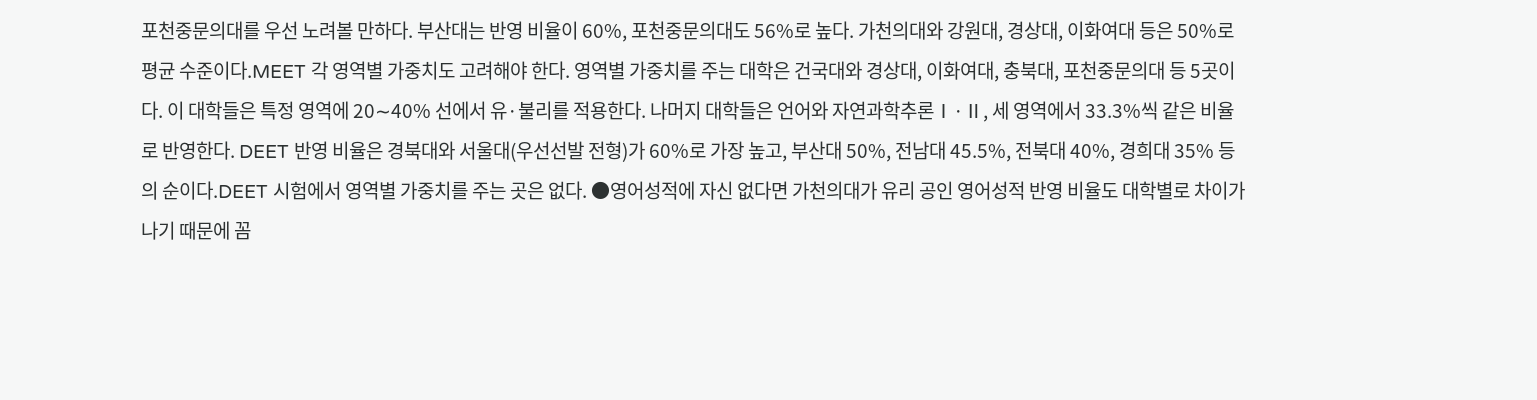포천중문의대를 우선 노려볼 만하다. 부산대는 반영 비율이 60%, 포천중문의대도 56%로 높다. 가천의대와 강원대, 경상대, 이화여대 등은 50%로 평균 수준이다.MEET 각 영역별 가중치도 고려해야 한다. 영역별 가중치를 주는 대학은 건국대와 경상대, 이화여대, 충북대, 포천중문의대 등 5곳이다. 이 대학들은 특정 영역에 20∼40% 선에서 유·불리를 적용한다. 나머지 대학들은 언어와 자연과학추론Ⅰ·Ⅱ, 세 영역에서 33.3%씩 같은 비율로 반영한다. DEET 반영 비율은 경북대와 서울대(우선선발 전형)가 60%로 가장 높고, 부산대 50%, 전남대 45.5%, 전북대 40%, 경희대 35% 등의 순이다.DEET 시험에서 영역별 가중치를 주는 곳은 없다. ●영어성적에 자신 없다면 가천의대가 유리 공인 영어성적 반영 비율도 대학별로 차이가 나기 때문에 꼼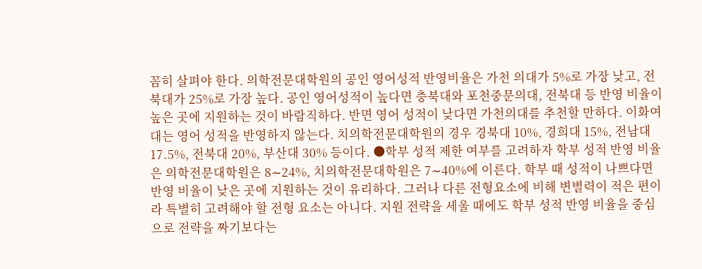꼼히 살펴야 한다. 의학전문대학원의 공인 영어성적 반영비율은 가천 의대가 5%로 가장 낮고, 전북대가 25%로 가장 높다. 공인 영어성적이 높다면 충북대와 포천중문의대, 전북대 등 반영 비율이 높은 곳에 지원하는 것이 바람직하다. 반면 영어 성적이 낮다면 가천의대를 추천할 만하다. 이화여대는 영어 성적을 반영하지 않는다. 치의학전문대학원의 경우 경북대 10%, 경희대 15%, 전남대 17.5%, 전북대 20%, 부산대 30% 등이다. ●학부 성적 제한 여부를 고려하자 학부 성적 반영 비율은 의학전문대학원은 8∼24%, 치의학전문대학원은 7∼40%에 이른다. 학부 때 성적이 나쁘다면 반영 비율이 낮은 곳에 지원하는 것이 유리하다. 그러나 다른 전형요소에 비해 변별력이 적은 편이라 특별히 고려해야 할 전형 요소는 아니다. 지원 전략을 세울 때에도 학부 성적 반영 비율을 중심으로 전략을 짜기보다는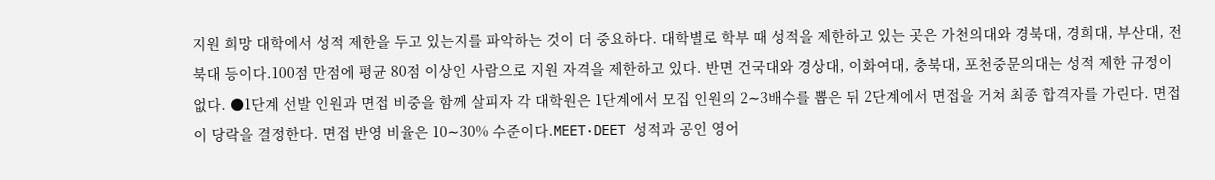지원 희망 대학에서 성적 제한을 두고 있는지를 파악하는 것이 더 중요하다. 대학별로 학부 때 성적을 제한하고 있는 곳은 가천의대와 경북대, 경희대, 부산대, 전북대 등이다.100점 만점에 평균 80점 이상인 사람으로 지원 자격을 제한하고 있다. 반면 건국대와 경상대, 이화여대, 충북대, 포천중문의대는 성적 제한 규정이 없다. ●1단계 선발 인원과 면접 비중을 함께 살피자 각 대학원은 1단계에서 모집 인원의 2∼3배수를 뽑은 뒤 2단계에서 면접을 거쳐 최종 합격자를 가린다. 면접이 당락을 결정한다. 면접 반영 비율은 10∼30% 수준이다.MEET·DEET 성적과 공인 영어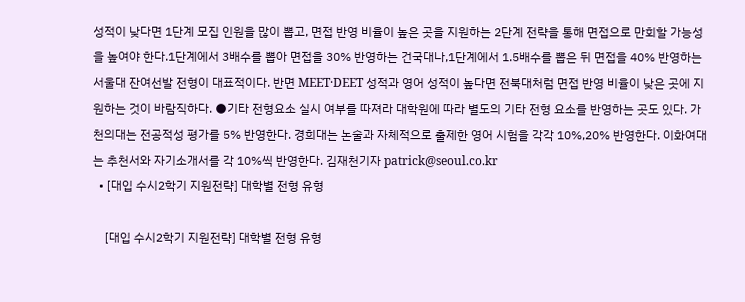성적이 낮다면 1단계 모집 인원을 많이 뽑고, 면접 반영 비율이 높은 곳을 지원하는 2단계 전략을 통해 면접으로 만회할 가능성을 높여야 한다.1단계에서 3배수를 뽑아 면접을 30% 반영하는 건국대나,1단계에서 1.5배수를 뽑은 뒤 면접을 40% 반영하는 서울대 잔여선발 전형이 대표적이다. 반면 MEET·DEET 성적과 영어 성적이 높다면 전북대처럼 면접 반영 비율이 낮은 곳에 지원하는 것이 바람직하다. ●기타 전형요소 실시 여부를 따져라 대학원에 따라 별도의 기타 전형 요소를 반영하는 곳도 있다. 가천의대는 전공적성 평가를 5% 반영한다. 경희대는 논술과 자체적으로 출제한 영어 시험을 각각 10%,20% 반영한다. 이화여대는 추천서와 자기소개서를 각 10%씩 반영한다. 김재천기자 patrick@seoul.co.kr
  • [대입 수시2학기 지원전략] 대학별 전형 유형

    [대입 수시2학기 지원전략] 대학별 전형 유형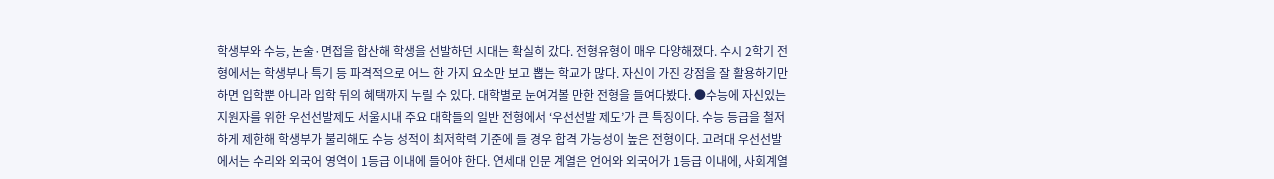학생부와 수능, 논술·면접을 합산해 학생을 선발하던 시대는 확실히 갔다. 전형유형이 매우 다양해졌다. 수시 2학기 전형에서는 학생부나 특기 등 파격적으로 어느 한 가지 요소만 보고 뽑는 학교가 많다. 자신이 가진 강점을 잘 활용하기만 하면 입학뿐 아니라 입학 뒤의 혜택까지 누릴 수 있다. 대학별로 눈여겨볼 만한 전형을 들여다봤다. ●수능에 자신있는 지원자를 위한 우선선발제도 서울시내 주요 대학들의 일반 전형에서 ‘우선선발 제도’가 큰 특징이다. 수능 등급을 철저하게 제한해 학생부가 불리해도 수능 성적이 최저학력 기준에 들 경우 합격 가능성이 높은 전형이다. 고려대 우선선발에서는 수리와 외국어 영역이 1등급 이내에 들어야 한다. 연세대 인문 계열은 언어와 외국어가 1등급 이내에, 사회계열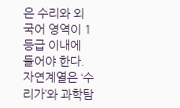은 수리와 외국어 영역이 1등급 이내에 들어야 한다. 자연계열은 ‘수리가’와 과학탐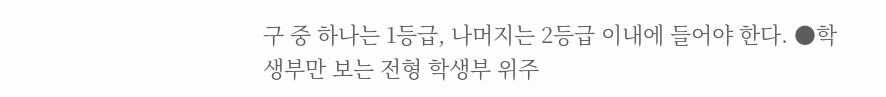구 중 하나는 1등급, 나머지는 2등급 이내에 들어야 한다. ●학생부만 보는 전형 학생부 위주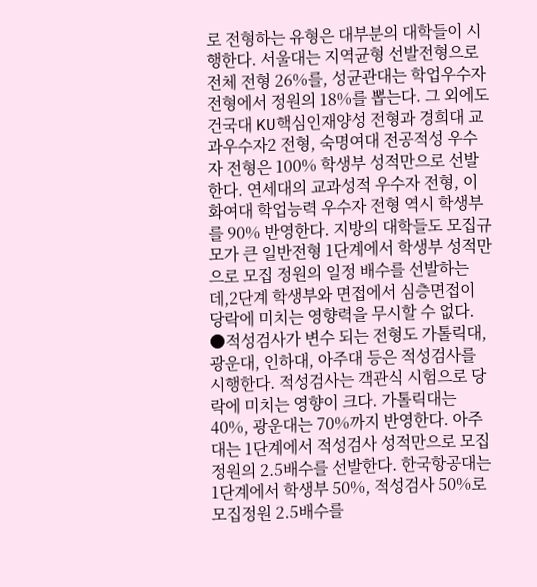로 전형하는 유형은 대부분의 대학들이 시행한다. 서울대는 지역균형 선발전형으로 전체 전형 26%를, 성균관대는 학업우수자 전형에서 정원의 18%를 뽑는다. 그 외에도 건국대 KU핵심인재양성 전형과 경희대 교과우수자2 전형, 숙명여대 전공적성 우수자 전형은 100% 학생부 성적만으로 선발한다. 연세대의 교과성적 우수자 전형, 이화여대 학업능력 우수자 전형 역시 학생부를 90% 반영한다. 지방의 대학들도 모집규모가 큰 일반전형 1단계에서 학생부 성적만으로 모집 정원의 일정 배수를 선발하는데,2단계 학생부와 면접에서 심층면접이 당락에 미치는 영향력을 무시할 수 없다. ●적성검사가 변수 되는 전형도 가톨릭대, 광운대, 인하대, 아주대 등은 적성검사를 시행한다. 적성검사는 객관식 시험으로 당락에 미치는 영향이 크다. 가톨릭대는 40%, 광운대는 70%까지 반영한다. 아주대는 1단계에서 적성검사 성적만으로 모집 정원의 2.5배수를 선발한다. 한국항공대는 1단계에서 학생부 50%, 적성검사 50%로 모집정원 2.5배수를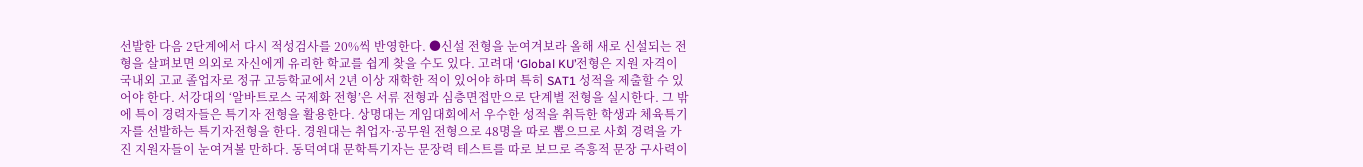선발한 다음 2단계에서 다시 적성검사를 20%씩 반영한다. ●신설 전형을 눈여겨보라 올해 새로 신설되는 전형을 살펴보면 의외로 자신에게 유리한 학교를 쉽게 찾을 수도 있다. 고려대 ‘Global KU’전형은 지원 자격이 국내외 고교 졸업자로 정규 고등학교에서 2년 이상 재학한 적이 있어야 하며 특히 SAT1 성적을 제출할 수 있어야 한다. 서강대의 ‘알바트로스 국제화 전형’은 서류 전형과 심층면접만으로 단계별 전형을 실시한다. 그 밖에 특이 경력자들은 특기자 전형을 활용한다. 상명대는 게임대회에서 우수한 성적을 취득한 학생과 체육특기자를 선발하는 특기자전형을 한다. 경원대는 취업자·공무원 전형으로 48명을 따로 뽑으므로 사회 경력을 가진 지원자들이 눈여겨볼 만하다. 동덕여대 문학특기자는 문장력 테스트를 따로 보므로 즉흥적 문장 구사력이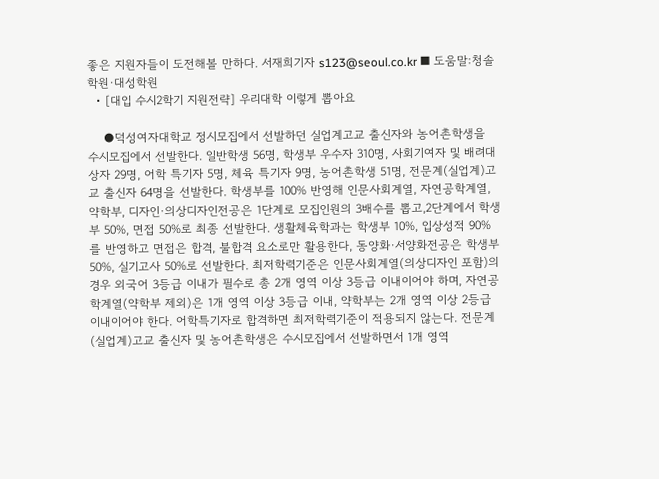좋은 지원자들이 도전해볼 만하다. 서재희기자 s123@seoul.co.kr ■ 도움말:청솔학원·대성학원
  • [대입 수시2학기 지원전략] 우리대학 이렇게 뽑아요

    ●덕성여자대학교 정시모집에서 선발하던 실업계고교 출신자와 농어촌학생을 수시모집에서 선발한다. 일반학생 56명, 학생부 우수자 310명, 사회기여자 및 배려대상자 29명, 어학 특기자 5명, 체육 특기자 9명, 농어촌학생 51명, 전문계(실업계)고교 출신자 64명을 선발한다. 학생부를 100% 반영해 인문사회계열, 자연공학계열, 약학부, 디자인·의상디자인전공은 1단계로 모집인원의 3배수를 뽑고,2단계에서 학생부 50%, 면접 50%로 최종 선발한다. 생활체육학과는 학생부 10%, 입상성적 90%를 반영하고 면접은 합격, 불합격 요소로만 활용한다, 동양화·서양화전공은 학생부 50%, 실기고사 50%로 선발한다. 최저학력기준은 인문사회계열(의상디자인 포함)의 경우 외국어 3등급 이내가 필수로 총 2개 영역 이상 3등급 이내이어야 하며, 자연공학계열(약학부 제외)은 1개 영역 이상 3등급 이내, 약학부는 2개 영역 이상 2등급 이내이어야 한다. 어학특기자로 합격하면 최저학력기준이 적용되지 않는다. 전문계(실업계)고교 출신자 및 농어촌학생은 수시모집에서 선발하면서 1개 영역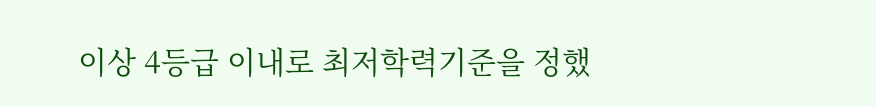이상 4등급 이내로 최저학력기준을 정했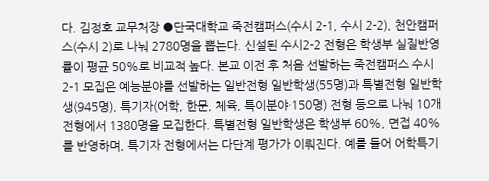다. 김정호 교무처장 ●단국대학교 죽전캠퍼스(수시 2-1, 수시 2-2), 천안캠퍼스(수시 2)로 나눠 2780명을 뽑는다. 신설된 수시2-2 전형은 학생부 실질반영률이 평균 50%로 비교적 높다. 본교 이전 후 처음 선발하는 죽전캠퍼스 수시 2-1 모집은 예능분야를 선발하는 일반전형 일반학생(55명)과 특별전형 일반학생(945명), 특기자(어학, 한문, 체육, 특이분야·150명) 전형 등으로 나눠 10개 전형에서 1380명을 모집한다. 특별전형 일반학생은 학생부 60%, 면접 40%를 반영하며, 특기자 전형에서는 다단계 평가가 이뤄진다. 예를 들어 어학특기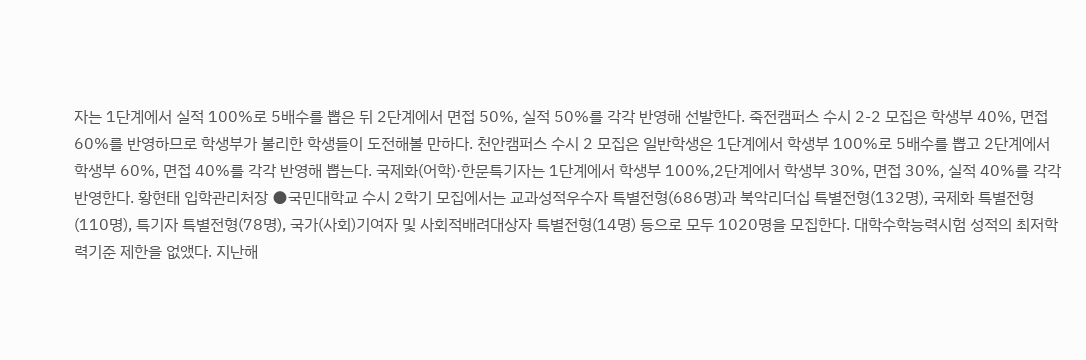자는 1단계에서 실적 100%로 5배수를 뽑은 뒤 2단계에서 면접 50%, 실적 50%를 각각 반영해 선발한다. 죽전캠퍼스 수시 2-2 모집은 학생부 40%, 면접 60%를 반영하므로 학생부가 불리한 학생들이 도전해볼 만하다. 천안캠퍼스 수시 2 모집은 일반학생은 1단계에서 학생부 100%로 5배수를 뽑고 2단계에서 학생부 60%, 면접 40%를 각각 반영해 뽑는다. 국제화(어학)·한문특기자는 1단계에서 학생부 100%,2단계에서 학생부 30%, 면접 30%, 실적 40%를 각각 반영한다. 황현태 입학관리처장 ●국민대학교 수시 2학기 모집에서는 교과성적우수자 특별전형(686명)과 북악리더십 특별전형(132명), 국제화 특별전형(110명), 특기자 특별전형(78명), 국가(사회)기여자 및 사회적배려대상자 특별전형(14명) 등으로 모두 1020명을 모집한다. 대학수학능력시험 성적의 최저학력기준 제한을 없앴다. 지난해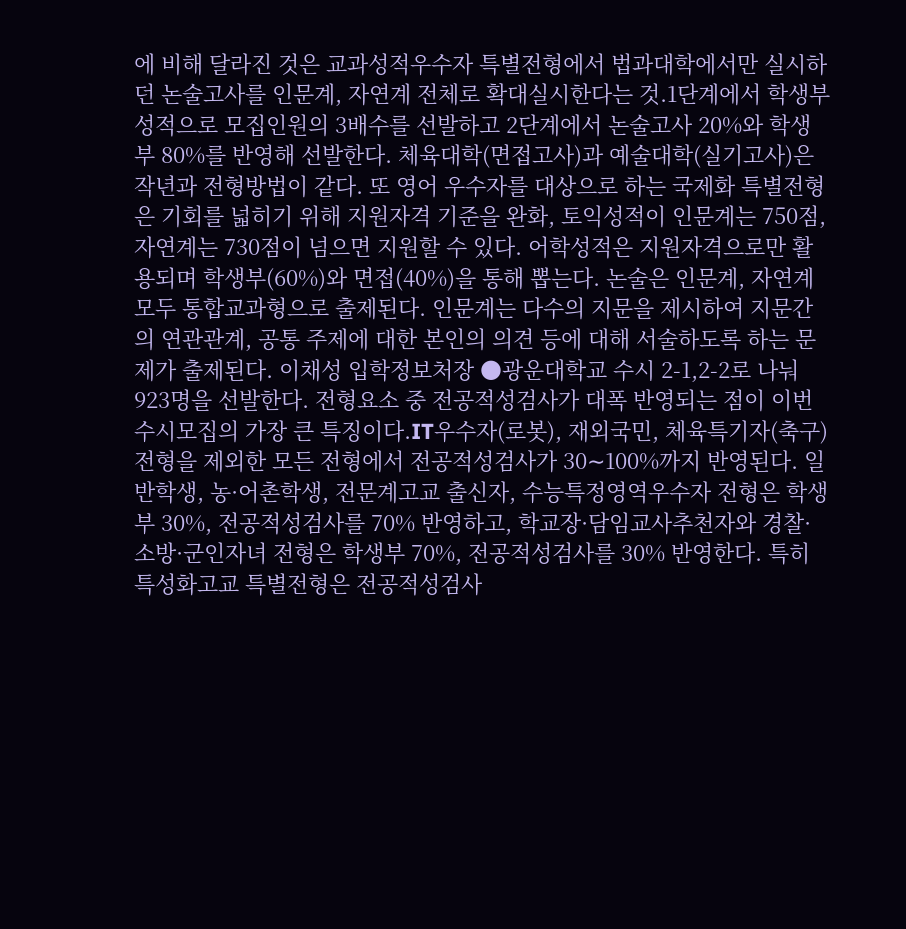에 비해 달라진 것은 교과성적우수자 특별전형에서 법과대학에서만 실시하던 논술고사를 인문계, 자연계 전체로 확대실시한다는 것.1단계에서 학생부 성적으로 모집인원의 3배수를 선발하고 2단계에서 논술고사 20%와 학생부 80%를 반영해 선발한다. 체육대학(면접고사)과 예술대학(실기고사)은 작년과 전형방법이 같다. 또 영어 우수자를 대상으로 하는 국제화 특별전형은 기회를 넓히기 위해 지원자격 기준을 완화, 토익성적이 인문계는 750점, 자연계는 730점이 넘으면 지원할 수 있다. 어학성적은 지원자격으로만 활용되며 학생부(60%)와 면접(40%)을 통해 뽑는다. 논술은 인문계, 자연계 모두 통합교과형으로 출제된다. 인문계는 다수의 지문을 제시하여 지문간의 연관관계, 공통 주제에 대한 본인의 의견 등에 대해 서술하도록 하는 문제가 출제된다. 이채성 입학정보처장 ●광운대학교 수시 2-1,2-2로 나눠 923명을 선발한다. 전형요소 중 전공적성검사가 대폭 반영되는 점이 이번 수시모집의 가장 큰 특징이다.IT우수자(로봇), 재외국민, 체육특기자(축구) 전형을 제외한 모든 전형에서 전공적성검사가 30∼100%까지 반영된다. 일반학생, 농·어촌학생, 전문계고교 출신자, 수능특정영역우수자 전형은 학생부 30%, 전공적성검사를 70% 반영하고, 학교장·담임교사추천자와 경찰·소방·군인자녀 전형은 학생부 70%, 전공적성검사를 30% 반영한다. 특히 특성화고교 특별전형은 전공적성검사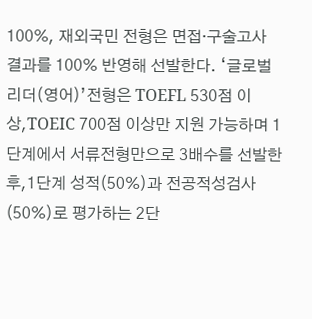100%, 재외국민 전형은 면접·구술고사 결과를 100% 반영해 선발한다. ‘글로벌리더(영어)’전형은 TOEFL 530점 이상,TOEIC 700점 이상만 지원 가능하며 1단계에서 서류전형만으로 3배수를 선발한 후,1단계 성적(50%)과 전공적성검사(50%)로 평가하는 2단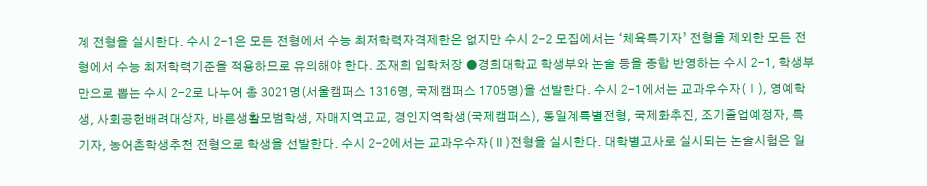계 전형을 실시한다. 수시 2-1은 모든 전형에서 수능 최저학력자격제한은 없지만 수시 2-2 모집에서는 ‘체육특기자’ 전형을 제외한 모든 전형에서 수능 최저학력기준을 적용하므로 유의해야 한다. 조재희 입학처장 ●경희대학교 학생부와 논술 등을 종합 반영하는 수시 2-1, 학생부만으로 뽑는 수시 2-2로 나누어 총 3021명(서울캠퍼스 1316명, 국제캠퍼스 1705명)을 선발한다. 수시 2-1에서는 교과우수자(Ⅰ), 영예학생, 사회공헌배려대상자, 바른생활모범학생, 자매지역고교, 경인지역학생(국제캠퍼스), 동일계특별전형, 국제화추진, 조기졸업예정자, 특기자, 농어촌학생추천 전형으로 학생을 선발한다. 수시 2-2에서는 교과우수자(Ⅱ)전형을 실시한다. 대학별고사로 실시되는 논술시험은 일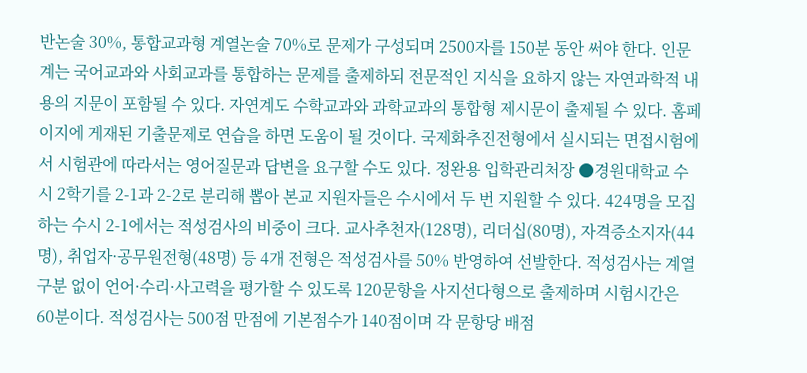반논술 30%, 통합교과형 계열논술 70%로 문제가 구성되며 2500자를 150분 동안 써야 한다. 인문계는 국어교과와 사회교과를 통합하는 문제를 출제하되 전문적인 지식을 요하지 않는 자연과학적 내용의 지문이 포함될 수 있다. 자연계도 수학교과와 과학교과의 통합형 제시문이 출제될 수 있다. 홈페이지에 게재된 기출문제로 연습을 하면 도움이 될 것이다. 국제화추진전형에서 실시되는 면접시험에서 시험관에 따라서는 영어질문과 답변을 요구할 수도 있다. 정완용 입학관리처장 ●경원대학교 수시 2학기를 2-1과 2-2로 분리해 뽑아 본교 지원자들은 수시에서 두 번 지원할 수 있다. 424명을 모집하는 수시 2-1에서는 적성검사의 비중이 크다. 교사추천자(128명), 리더십(80명), 자격증소지자(44명), 취업자·공무원전형(48명) 등 4개 전형은 적성검사를 50% 반영하여 선발한다. 적성검사는 계열 구분 없이 언어·수리·사고력을 평가할 수 있도록 120문항을 사지선다형으로 출제하며 시험시간은 60분이다. 적성검사는 500점 만점에 기본점수가 140점이며 각 문항당 배점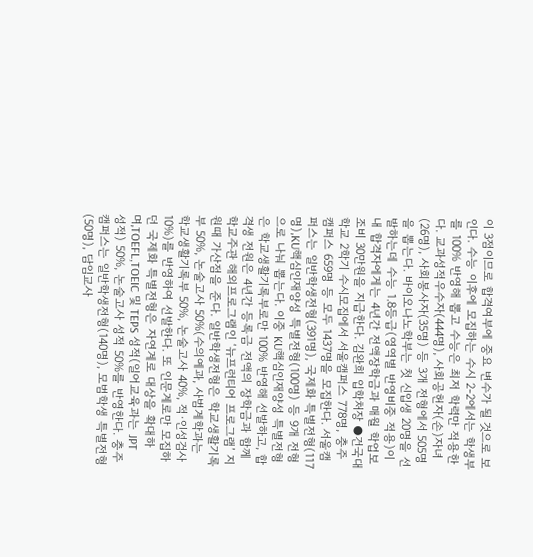이 3점이므로 합격여부에 중요 변수가 될 것으로 보인다. 수능 이후에 모집하는 수시 2-2에서는 학생부를 100% 반영해 뽑고 수능은 최저 학력만 적용한다. 교과성적우수자(444명), 사회공헌자(손)자녀(26명), 사회봉사자(35명) 등 3개 전형에서 505명을 뽑는다. 바이오나노학부는 첫 신입생 20명을 선발하는데 수능 1.8등급(영역별 반영비중 적용)이내 합격자에게는 4년간 전액장학금과 매월 학업보조비 30만원을 지급한다. 김완희 입학처장 ●건국대학교 2학기 수시모집에서 서울캠퍼스 778명, 충주캠퍼스 659명 등 모두 1437명을 모집한다. 서울캠퍼스는 일반학생전형(391명), 국제화 특별전형(117명),KU핵심인재양성 특별전형(100명) 등 9개 전형으로 나눠 뽑는다. 이중 KU핵심인재양성 특별전형은 학교생활기록부로만 100% 반영해 선발하고, 합격생 전원은 4년간 등록금 전액의 장학금과 함께 학교주관 해외프로그램인 ‘뉴프런티어 프로그램’ 지원때 가산점을 준다. 일반학생전형은 학교생활기록부 50%, 논술고사 50%(수의예과, 사범계학과는 학교생활기록부 50%, 논술고사 40%, 적·인성검사 10%)를 반영하여 선발한다. 또 인문계로만 모집하던 국제화 특별전형은 자연계로 대상을 확대하며,TOEFL,TOEIC 및 TEPS 성적(일어교육과는 JPT 성적) 50%, 논술고사 성적 50%를 반영한다. 충주캠퍼스는 일반학생전형(140명), 모범학생 특별전형(50명), 담임교사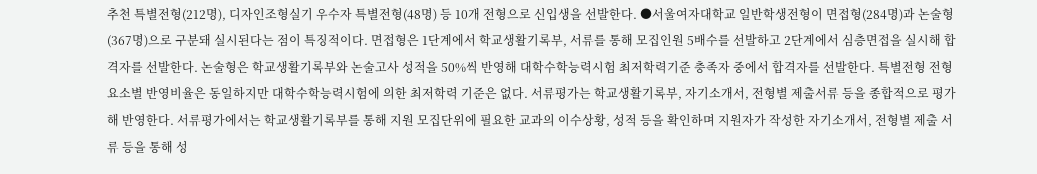추천 특별전형(212명), 디자인조형실기 우수자 특별전형(48명) 등 10개 전형으로 신입생을 선발한다. ●서울여자대학교 일반학생전형이 면접형(284명)과 논술형(367명)으로 구분돼 실시된다는 점이 특징적이다. 면접형은 1단계에서 학교생활기록부, 서류를 통해 모집인원 5배수를 선발하고 2단계에서 심층면접을 실시해 합격자를 선발한다. 논술형은 학교생활기록부와 논술고사 성적을 50%씩 반영해 대학수학능력시험 최저학력기준 충족자 중에서 합격자를 선발한다. 특별전형 전형요소별 반영비율은 동일하지만 대학수학능력시험에 의한 최저학력 기준은 없다. 서류평가는 학교생활기록부, 자기소개서, 전형별 제출서류 등을 종합적으로 평가해 반영한다. 서류평가에서는 학교생활기록부를 통해 지원 모집단위에 필요한 교과의 이수상황, 성적 등을 확인하며 지원자가 작성한 자기소개서, 전형별 제출 서류 등을 통해 성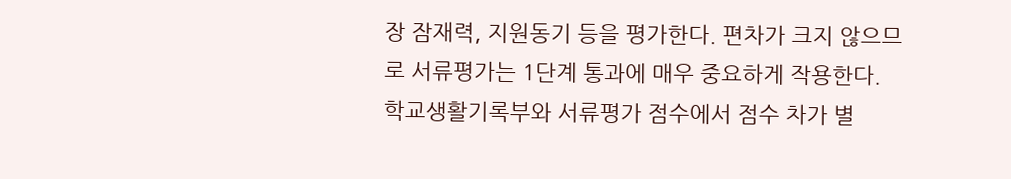장 잠재력, 지원동기 등을 평가한다. 편차가 크지 않으므로 서류평가는 1단계 통과에 매우 중요하게 작용한다. 학교생활기록부와 서류평가 점수에서 점수 차가 별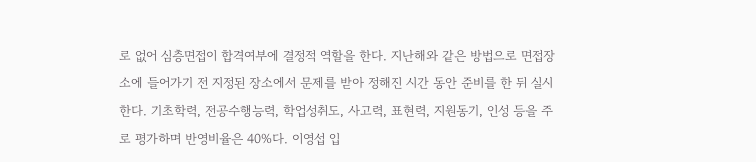로 없어 심층면접이 합격여부에 결정적 역할을 한다. 지난해와 같은 방법으로 면접장소에 들어가기 전 지정된 장소에서 문제를 받아 정해진 시간 동안 준비를 한 뒤 실시한다. 기초학력, 전공수행능력, 학업성취도, 사고력, 표현력, 지원동기, 인성 등을 주로 평가하며 반영비율은 40%다. 이영섭 입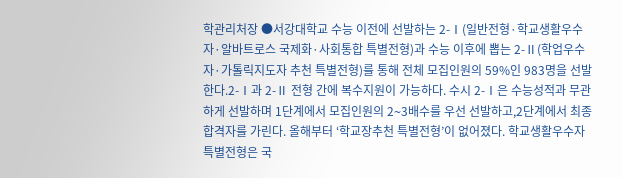학관리처장 ●서강대학교 수능 이전에 선발하는 2-Ⅰ(일반전형·학교생활우수자·알바트로스 국제화·사회통합 특별전형)과 수능 이후에 뽑는 2-Ⅱ(학업우수자·가톨릭지도자 추천 특별전형)를 통해 전체 모집인원의 59%인 983명을 선발한다.2-Ⅰ과 2-Ⅱ 전형 간에 복수지원이 가능하다. 수시 2-Ⅰ은 수능성적과 무관하게 선발하며 1단계에서 모집인원의 2∼3배수를 우선 선발하고,2단계에서 최종합격자를 가린다. 올해부터 ‘학교장추천 특별전형’이 없어졌다. 학교생활우수자 특별전형은 국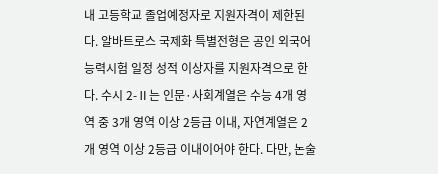내 고등학교 졸업예정자로 지원자격이 제한된다. 알바트로스 국제화 특별전형은 공인 외국어능력시험 일정 성적 이상자를 지원자격으로 한다. 수시 2-Ⅱ는 인문·사회계열은 수능 4개 영역 중 3개 영역 이상 2등급 이내, 자연계열은 2개 영역 이상 2등급 이내이어야 한다. 다만, 논술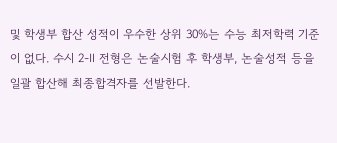및 학생부 합산 성적이 우수한 상위 30%는 수능 최저학력 기준이 없다. 수시 2-Ⅱ 전형은 논술시험 후 학생부, 논술성적 등을 일괄 합산해 최종합격자를 선발한다.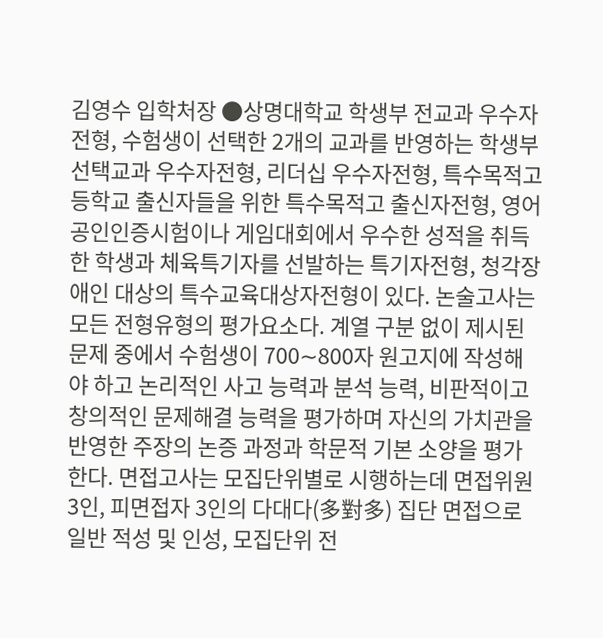김영수 입학처장 ●상명대학교 학생부 전교과 우수자전형, 수험생이 선택한 2개의 교과를 반영하는 학생부 선택교과 우수자전형, 리더십 우수자전형, 특수목적고등학교 출신자들을 위한 특수목적고 출신자전형, 영어공인인증시험이나 게임대회에서 우수한 성적을 취득한 학생과 체육특기자를 선발하는 특기자전형, 청각장애인 대상의 특수교육대상자전형이 있다. 논술고사는 모든 전형유형의 평가요소다. 계열 구분 없이 제시된 문제 중에서 수험생이 700∼800자 원고지에 작성해야 하고 논리적인 사고 능력과 분석 능력, 비판적이고 창의적인 문제해결 능력을 평가하며 자신의 가치관을 반영한 주장의 논증 과정과 학문적 기본 소양을 평가한다. 면접고사는 모집단위별로 시행하는데 면접위원 3인, 피면접자 3인의 다대다(多對多) 집단 면접으로 일반 적성 및 인성, 모집단위 전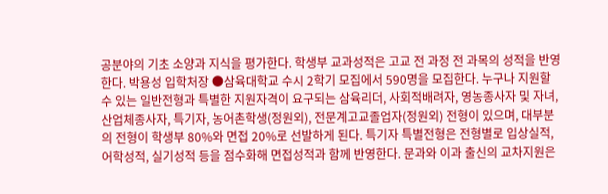공분야의 기초 소양과 지식을 평가한다. 학생부 교과성적은 고교 전 과정 전 과목의 성적을 반영한다. 박용성 입학처장 ●삼육대학교 수시 2학기 모집에서 590명을 모집한다. 누구나 지원할 수 있는 일반전형과 특별한 지원자격이 요구되는 삼육리더, 사회적배려자, 영농종사자 및 자녀, 산업체종사자, 특기자, 농어촌학생(정원외), 전문계고교졸업자(정원외) 전형이 있으며, 대부분의 전형이 학생부 80%와 면접 20%로 선발하게 된다. 특기자 특별전형은 전형별로 입상실적, 어학성적, 실기성적 등을 점수화해 면접성적과 함께 반영한다. 문과와 이과 출신의 교차지원은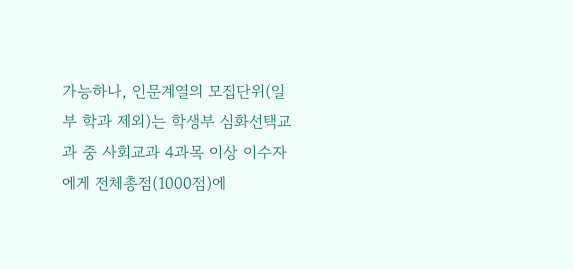가능하나, 인문계열의 모집단위(일부 학과 제외)는 학생부 심화선택교과 중 사회교과 4과목 이상 이수자에게 전체총점(1000점)에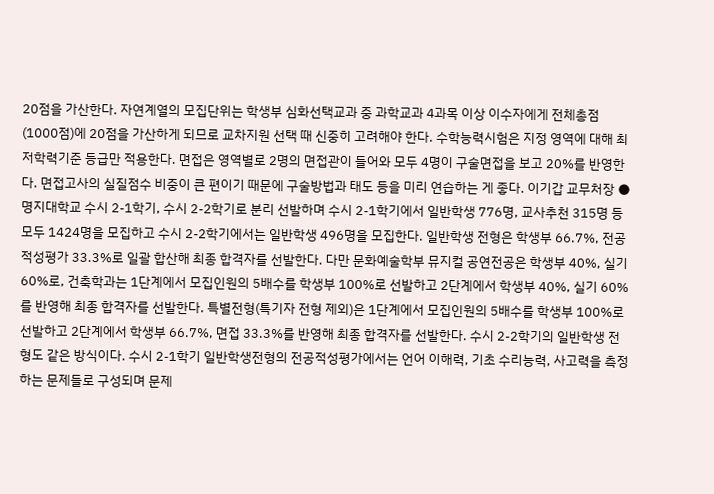20점을 가산한다. 자연계열의 모집단위는 학생부 심화선택교과 중 과학교과 4과목 이상 이수자에게 전체총점(1000점)에 20점을 가산하게 되므로 교차지원 선택 때 신중히 고려해야 한다. 수학능력시험은 지정 영역에 대해 최저학력기준 등급만 적용한다. 면접은 영역별로 2명의 면접관이 들어와 모두 4명이 구술면접을 보고 20%를 반영한다. 면접고사의 실질점수 비중이 큰 편이기 때문에 구술방법과 태도 등을 미리 연습하는 게 좋다. 이기갑 교무처장 ●명지대학교 수시 2-1학기, 수시 2-2학기로 분리 선발하며 수시 2-1학기에서 일반학생 776명, 교사추천 315명 등 모두 1424명을 모집하고 수시 2-2학기에서는 일반학생 496명을 모집한다. 일반학생 전형은 학생부 66.7%, 전공적성평가 33.3%로 일괄 합산해 최종 합격자를 선발한다. 다만 문화예술학부 뮤지컬 공연전공은 학생부 40%, 실기 60%로, 건축학과는 1단계에서 모집인원의 5배수를 학생부 100%로 선발하고 2단계에서 학생부 40%, 실기 60%를 반영해 최종 합격자를 선발한다. 특별전형(특기자 전형 제외)은 1단계에서 모집인원의 5배수를 학생부 100%로 선발하고 2단계에서 학생부 66.7%, 면접 33.3%를 반영해 최종 합격자를 선발한다. 수시 2-2학기의 일반학생 전형도 같은 방식이다. 수시 2-1학기 일반학생전형의 전공적성평가에서는 언어 이해력, 기초 수리능력, 사고력을 측정하는 문제들로 구성되며 문제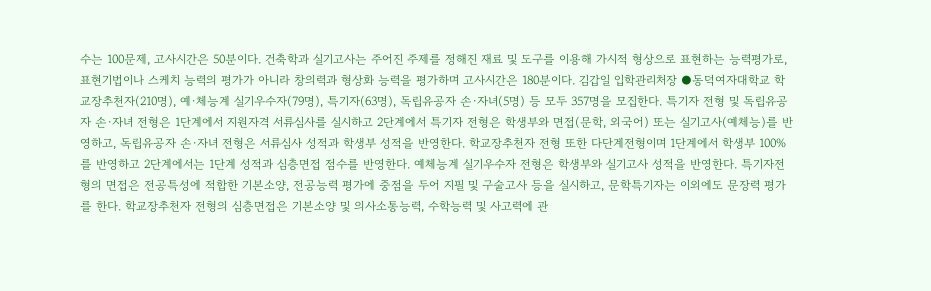수는 100문제, 고사시간은 50분이다. 건축학과 실기고사는 주어진 주제를 정해진 재료 및 도구를 이용해 가시적 형상으로 표현하는 능력평가로, 표현기법이나 스케치 능력의 평가가 아니라 창의력과 형상화 능력을 평가하며 고사시간은 180분이다. 김갑일 입학관리처장 ●동덕여자대학교 학교장추천자(210명), 예·체능계 실기우수자(79명), 특기자(63명), 독립유공자 손·자녀(5명) 등 모두 357명을 모집한다. 특기자 전형 및 독립유공자 손·자녀 전형은 1단계에서 지원자격 서류심사를 실시하고 2단계에서 특기자 전형은 학생부와 면접(문학, 외국어) 또는 실기고사(예체능)를 반영하고, 독립유공자 손·자녀 전형은 서류심사 성적과 학생부 성적을 반영한다. 학교장추천자 전형 또한 다단계전형이며 1단계에서 학생부 100%를 반영하고 2단계에서는 1단계 성적과 심층면접 점수를 반영한다. 예체능계 실기우수자 전형은 학생부와 실기고사 성적을 반영한다. 특기자전형의 면접은 전공특성에 적합한 기본소양, 전공능력 평가에 중점을 두어 지필 및 구술고사 등을 실시하고, 문학특기자는 이외에도 문장력 평가를 한다. 학교장추천자 전형의 심층면접은 기본소양 및 의사소통능력, 수학능력 및 사고력에 관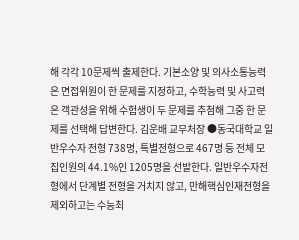해 각각 10문제씩 출제한다. 기본소양 및 의사소통능력은 면접위원이 한 문제를 지정하고, 수학능력 및 사고력은 객관성을 위해 수험생이 두 문제를 추첨해 그중 한 문제를 선택해 답변한다. 김운배 교무처장 ●동국대학교 일반우수자 전형 738명, 특별전형으로 467명 등 전체 모집인원의 44.1%인 1205명을 선발한다. 일반우수자전형에서 단계별 전형을 거치지 않고, 만해핵심인재전형을 제외하고는 수능최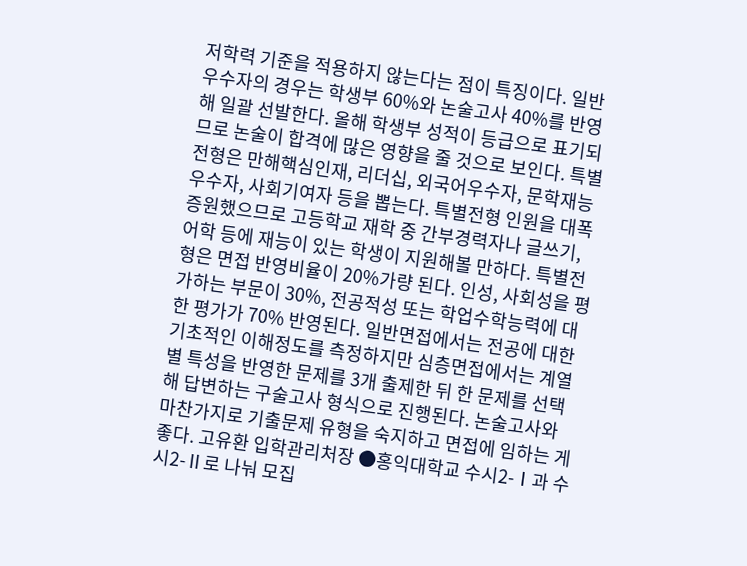저학력 기준을 적용하지 않는다는 점이 특징이다. 일반우수자의 경우는 학생부 60%와 논술고사 40%를 반영해 일괄 선발한다. 올해 학생부 성적이 등급으로 표기되므로 논술이 합격에 많은 영향을 줄 것으로 보인다. 특별전형은 만해핵심인재, 리더십, 외국어우수자, 문학재능우수자, 사회기여자 등을 뽑는다. 특별전형 인원을 대폭 증원했으므로 고등학교 재학 중 간부경력자나 글쓰기, 어학 등에 재능이 있는 학생이 지원해볼 만하다. 특별전형은 면접 반영비율이 20%가량 된다. 인성, 사회성을 평가하는 부문이 30%, 전공적성 또는 학업수학능력에 대한 평가가 70% 반영된다. 일반면접에서는 전공에 대한 기초적인 이해정도를 측정하지만 심층면접에서는 계열별 특성을 반영한 문제를 3개 출제한 뒤 한 문제를 선택해 답변하는 구술고사 형식으로 진행된다. 논술고사와 마찬가지로 기출문제 유형을 숙지하고 면접에 임하는 게 좋다. 고유환 입학관리처장 ●홍익대학교 수시2-Ⅰ과 수시2-Ⅱ로 나눠 모집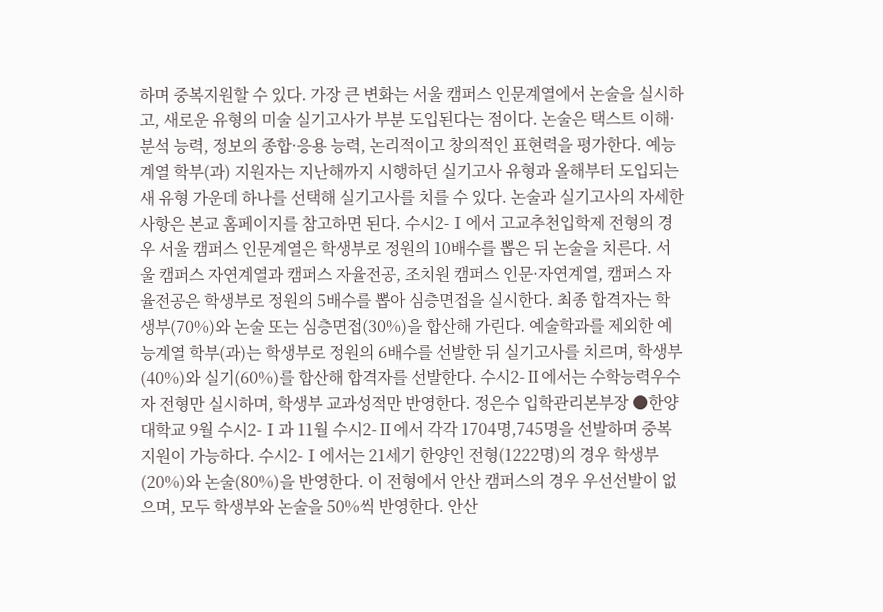하며 중복지원할 수 있다. 가장 큰 변화는 서울 캠퍼스 인문계열에서 논술을 실시하고, 새로운 유형의 미술 실기고사가 부분 도입된다는 점이다. 논술은 택스트 이해·분석 능력, 정보의 종합·응용 능력, 논리적이고 창의적인 표현력을 평가한다. 예능계열 학부(과) 지원자는 지난해까지 시행하던 실기고사 유형과 올해부터 도입되는 새 유형 가운데 하나를 선택해 실기고사를 치를 수 있다. 논술과 실기고사의 자세한 사항은 본교 홈페이지를 참고하면 된다. 수시2-Ⅰ에서 고교추천입학제 전형의 경우 서울 캠퍼스 인문계열은 학생부로 정원의 10배수를 뽑은 뒤 논술을 치른다. 서울 캠퍼스 자연계열과 캠퍼스 자율전공, 조치원 캠퍼스 인문·자연계열, 캠퍼스 자율전공은 학생부로 정원의 5배수를 뽑아 심층면접을 실시한다. 최종 합격자는 학생부(70%)와 논술 또는 심층면접(30%)을 합산해 가린다. 예술학과를 제외한 예능계열 학부(과)는 학생부로 정원의 6배수를 선발한 뒤 실기고사를 치르며, 학생부(40%)와 실기(60%)를 합산해 합격자를 선발한다. 수시2-Ⅱ에서는 수학능력우수자 전형만 실시하며, 학생부 교과성적만 반영한다. 정은수 입학관리본부장 ●한양대학교 9월 수시2-Ⅰ과 11월 수시2-Ⅱ에서 각각 1704명,745명을 선발하며 중복지원이 가능하다. 수시2-Ⅰ에서는 21세기 한양인 전형(1222명)의 경우 학생부(20%)와 논술(80%)을 반영한다. 이 전형에서 안산 캠퍼스의 경우 우선선발이 없으며, 모두 학생부와 논술을 50%씩 반영한다. 안산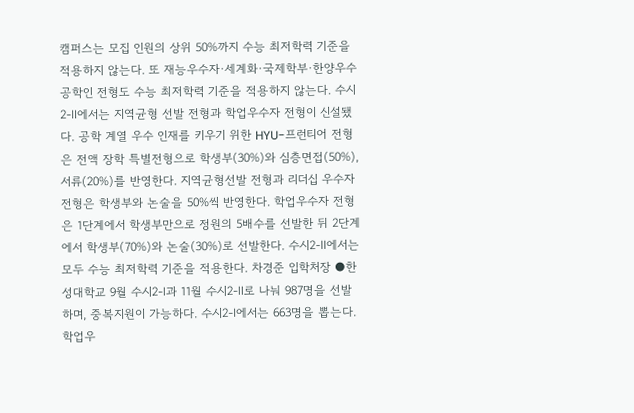캠퍼스는 모집 인원의 상위 50%까지 수능 최저학력 기준을 적용하지 않는다. 또 재능우수자·세계화·국제학부·한양우수공학인 전형도 수능 최저학력 기준을 적용하지 않는다. 수시2-Ⅱ에서는 지역균형 선발 전형과 학업우수자 전형이 신설됐다. 공학 계열 우수 인재를 키우기 위한 HYU-프런티어 전형은 전액 장학 특별전형으로 학생부(30%)와 심층면접(50%), 서류(20%)를 반영한다. 지역균형선발 전형과 리더십 우수자 전형은 학생부와 논술을 50%씩 반영한다. 학업우수자 전형은 1단계에서 학생부만으로 정원의 5배수를 선발한 뒤 2단계에서 학생부(70%)와 논술(30%)로 선발한다. 수시2-Ⅱ에서는 모두 수능 최저학력 기준을 적용한다. 차경준 입학처장 ●한성대학교 9월 수시2-Ⅰ과 11월 수시2-Ⅱ로 나눠 987명을 선발하며, 중복지원이 가능하다. 수시2-Ⅰ에서는 663명을 뽑는다. 학업우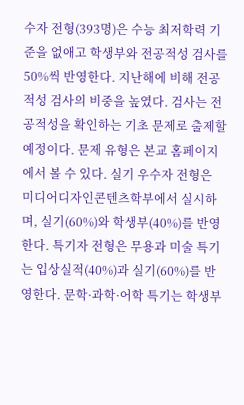수자 전형(393명)은 수능 최저학력 기준을 없애고 학생부와 전공적성 검사를 50%씩 반영한다. 지난해에 비해 전공적성 검사의 비중을 높였다. 검사는 전공적성을 확인하는 기초 문제로 출제할 예정이다. 문제 유형은 본교 홈페이지에서 볼 수 있다. 실기 우수자 전형은 미디어디자인콘텐츠학부에서 실시하며, 실기(60%)와 학생부(40%)를 반영한다. 특기자 전형은 무용과 미술 특기는 입상실적(40%)과 실기(60%)를 반영한다. 문학·과학·어학 특기는 학생부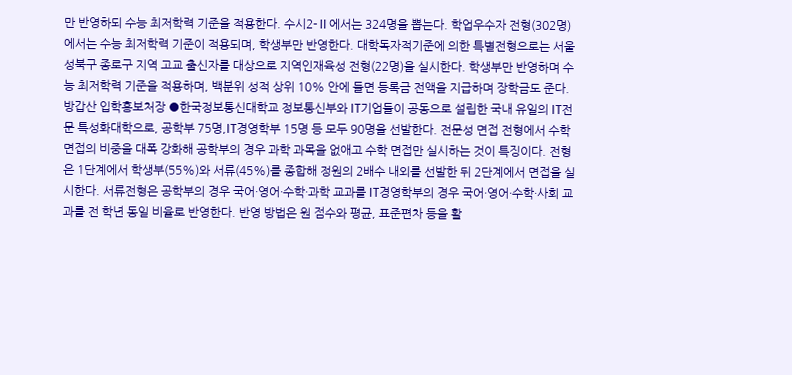만 반영하되 수능 최저학력 기준을 적용한다. 수시2-Ⅱ에서는 324명을 뽑는다. 학업우수자 전형(302명)에서는 수능 최저학력 기준이 적용되며, 학생부만 반영한다. 대학독자적기준에 의한 특별전형으로는 서울 성북구 종로구 지역 고교 출신자를 대상으로 지역인재육성 전형(22명)을 실시한다. 학생부만 반영하며 수능 최저학력 기준을 적용하며, 백분위 성적 상위 10% 안에 들면 등록금 전액을 지급하며 장학금도 준다. 방갑산 입학홍보처장 ●한국정보통신대학교 정보통신부와 IT기업들이 공동으로 설립한 국내 유일의 IT전문 특성화대학으로, 공학부 75명,IT경영학부 15명 등 모두 90명을 선발한다. 전문성 면접 전형에서 수학 면접의 비중을 대폭 강화해 공학부의 경우 과학 과목을 없애고 수학 면접만 실시하는 것이 특징이다. 전형은 1단계에서 학생부(55%)와 서류(45%)를 종합해 정원의 2배수 내외를 선발한 뒤 2단계에서 면접을 실시한다. 서류전형은 공학부의 경우 국어·영어·수학·과학 교과를 IT경영학부의 경우 국어·영어·수학·사회 교과를 전 학년 동일 비율로 반영한다. 반영 방법은 원 점수와 평균, 표준편차 등을 활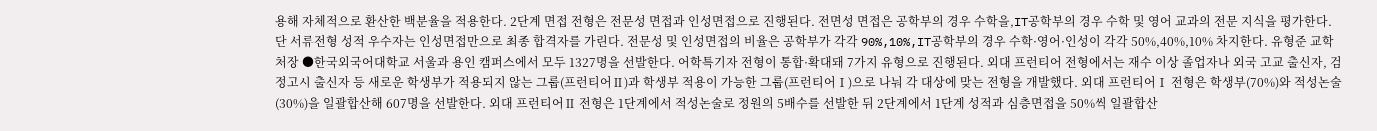용해 자체적으로 환산한 백분율을 적용한다. 2단계 면접 전형은 전문성 면접과 인성면접으로 진행된다. 전면성 면접은 공학부의 경우 수학을,IT공학부의 경우 수학 및 영어 교과의 전문 지식을 평가한다. 단 서류전형 성적 우수자는 인성면접만으로 최종 합격자를 가린다. 전문성 및 인성면접의 비율은 공학부가 각각 90%,10%,IT공학부의 경우 수학·영어·인성이 각각 50%,40%,10% 차지한다. 유형준 교학처장 ●한국외국어대학교 서울과 용인 캠퍼스에서 모두 1327명을 선발한다. 어학특기자 전형이 통합·확대돼 7가지 유형으로 진행된다. 외대 프런티어 전형에서는 재수 이상 졸업자나 외국 고교 출신자, 검정고시 출신자 등 새로운 학생부가 적용되지 않는 그룹(프런티어Ⅱ)과 학생부 적용이 가능한 그룹(프런티어Ⅰ)으로 나눠 각 대상에 맞는 전형을 개발했다. 외대 프런티어Ⅰ 전형은 학생부(70%)와 적성논술(30%)을 일괄합산해 607명을 선발한다. 외대 프런티어Ⅱ 전형은 1단계에서 적성논술로 정원의 5배수를 선발한 뒤 2단계에서 1단계 성적과 심층면접을 50%씩 일괄합산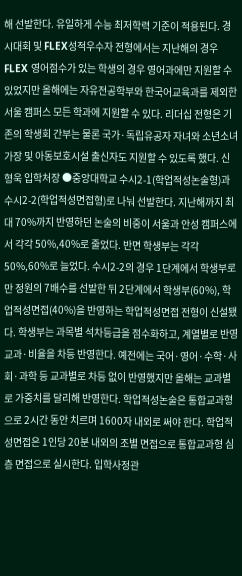해 선발한다. 유일하게 수능 최저학력 기준이 적용된다. 경시대회 및 FLEX성적우수자 전형에서는 지난해의 경우 FLEX 영어점수가 있는 학생의 경우 영어과에만 지원할 수 있었지만 올해에는 자유전공학부와 한국어교육과를 제외한 서울 캠퍼스 모든 학과에 지원할 수 있다. 리더십 전형은 기존의 학생회 간부는 물론 국가·독립유공자 자녀와 소년소녀 가장 및 아동보호시설 출신자도 지원할 수 있도록 했다. 신형욱 입학처장 ●중앙대학교 수시2-1(학업적성논술형)과 수시2-2(학업적성면접형)로 나눠 선발한다. 지난해까지 최대 70%까지 반영하던 논술의 비중이 서울과 안성 캠퍼스에서 각각 50%,40%로 줄었다. 반면 학생부는 각각 50%,60%로 늘었다. 수시2-2의 경우 1단계에서 학생부로만 정원의 7배수를 선발한 뒤 2단계에서 학생부(60%), 학업적성면접(40%)을 반영하는 학업적성면접 전형이 신설됐다. 학생부는 과목별 석차등급을 점수화하고, 계열별로 반영 교과·비율을 차등 반영한다. 예전에는 국어·영어·수학·사회·과학 등 교과별로 차등 없이 반영했지만 올해는 교과별로 가중치를 달리해 반영한다. 학업적성논술은 통합교과형으로 2시간 동안 치르며 1600자 내외로 써야 한다. 학업적성면접은 1인당 20분 내외의 조별 면접으로 통합교과형 심층 면접으로 실시한다. 입학사정관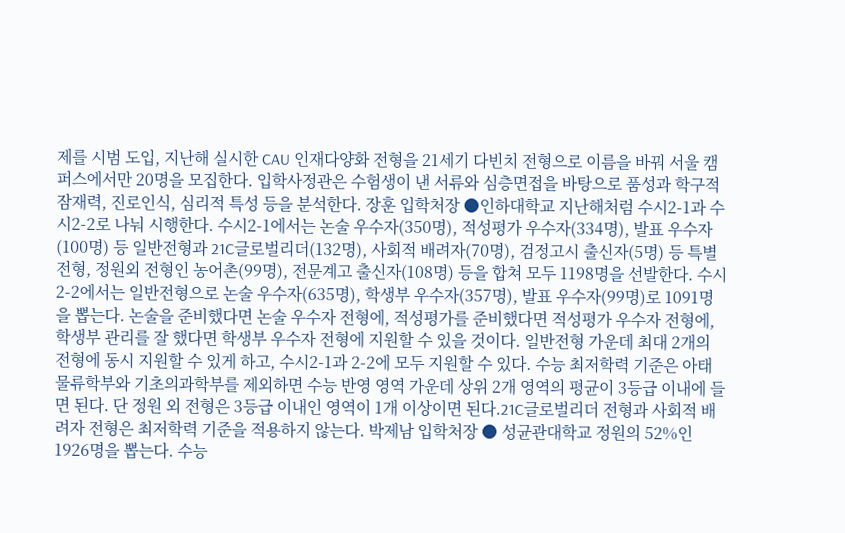제를 시범 도입, 지난해 실시한 CAU 인재다양화 전형을 21세기 다빈치 전형으로 이름을 바꿔 서울 캠퍼스에서만 20명을 모집한다. 입학사정관은 수험생이 낸 서류와 심층면접을 바탕으로 품성과 학구적 잠재력, 진로인식, 심리적 특성 등을 분석한다. 장훈 입학처장 ●인하대학교 지난해처럼 수시2-1과 수시2-2로 나눠 시행한다. 수시2-1에서는 논술 우수자(350명), 적성평가 우수자(334명), 발표 우수자(100명) 등 일반전형과 21C글로벌리더(132명), 사회적 배려자(70명), 검정고시 출신자(5명) 등 특별전형, 정원외 전형인 농어촌(99명), 전문계고 출신자(108명) 등을 합쳐 모두 1198명을 선발한다. 수시2-2에서는 일반전형으로 논술 우수자(635명), 학생부 우수자(357명), 발표 우수자(99명)로 1091명을 뽑는다. 논술을 준비했다면 논술 우수자 전형에, 적성평가를 준비했다면 적성평가 우수자 전형에, 학생부 관리를 잘 했다면 학생부 우수자 전형에 지원할 수 있을 것이다. 일반전형 가운데 최대 2개의 전형에 동시 지원할 수 있게 하고, 수시2-1과 2-2에 모두 지원할 수 있다. 수능 최저학력 기준은 아태물류학부와 기초의과학부를 제외하면 수능 반영 영역 가운데 상위 2개 영역의 평균이 3등급 이내에 들면 된다. 단 정원 외 전형은 3등급 이내인 영역이 1개 이상이면 된다.21C글로벌리더 전형과 사회적 배려자 전형은 최저학력 기준을 적용하지 않는다. 박제남 입학처장 ● 성균관대학교 정원의 52%인 1926명을 뽑는다. 수능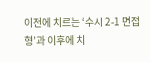이전에 치르는 ‘수시 2-1 면접형’과 이후에 치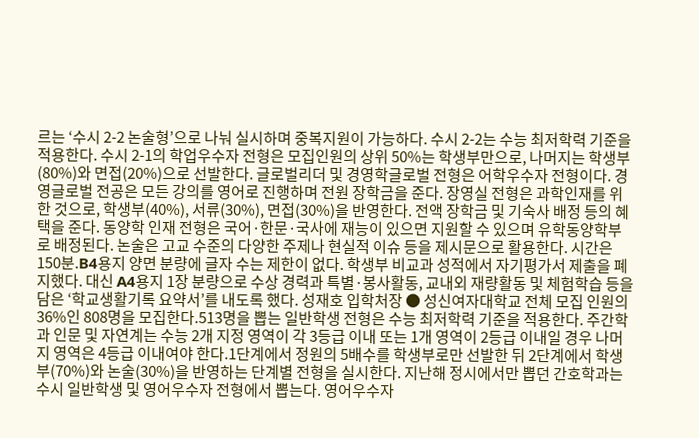르는 ‘수시 2-2 논술형’으로 나눠 실시하며 중복지원이 가능하다. 수시 2-2는 수능 최저학력 기준을 적용한다. 수시 2-1의 학업우수자 전형은 모집인원의 상위 50%는 학생부만으로, 나머지는 학생부(80%)와 면접(20%)으로 선발한다. 글로벌리더 및 경영학글로벌 전형은 어학우수자 전형이다. 경영글로벌 전공은 모든 강의를 영어로 진행하며 전원 장학금을 준다. 장영실 전형은 과학인재를 위한 것으로, 학생부(40%), 서류(30%), 면접(30%)을 반영한다. 전액 장학금 및 기숙사 배정 등의 혜택을 준다. 동양학 인재 전형은 국어·한문·국사에 재능이 있으면 지원할 수 있으며 유학동양학부로 배정된다. 논술은 고교 수준의 다양한 주제나 현실적 이슈 등을 제시문으로 활용한다. 시간은 150분.B4용지 양면 분량에 글자 수는 제한이 없다. 학생부 비교과 성적에서 자기평가서 제출을 폐지했다. 대신 A4용지 1장 분량으로 수상 경력과 특별·봉사활동, 교내외 재량활동 및 체험학습 등을 담은 ‘학교생활기록 요약서’를 내도록 했다. 성재호 입학처장 ● 성신여자대학교 전체 모집 인원의 36%인 808명을 모집한다.513명을 뽑는 일반학생 전형은 수능 최저학력 기준을 적용한다. 주간학과 인문 및 자연계는 수능 2개 지정 영역이 각 3등급 이내 또는 1개 영역이 2등급 이내일 경우 나머지 영역은 4등급 이내여야 한다.1단계에서 정원의 5배수를 학생부로만 선발한 뒤 2단계에서 학생부(70%)와 논술(30%)을 반영하는 단계별 전형을 실시한다. 지난해 정시에서만 뽑던 간호학과는 수시 일반학생 및 영어우수자 전형에서 뽑는다. 영어우수자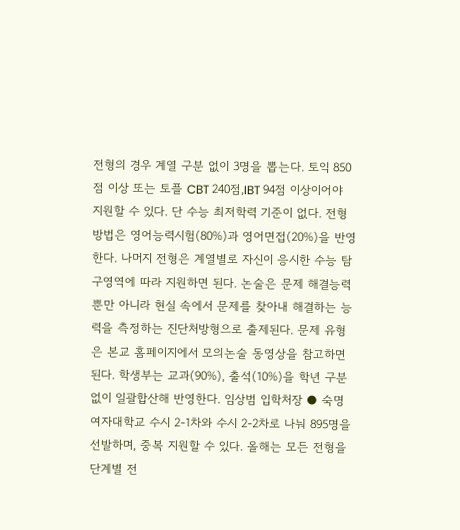전형의 경우 계열 구분 없이 3명을 뽑는다. 토익 850점 이상 또는 토플 CBT 240점,IBT 94점 이상이어야 지원할 수 있다. 단 수능 최저학력 기준이 없다. 전형 방법은 영어능력시험(80%)과 영어면접(20%)을 반영한다. 나머지 전형은 계열별로 자신이 응시한 수능 탐구영역에 따라 지원하면 된다. 논술은 문제 해결능력뿐만 아니라 현실 속에서 문제를 찾아내 해결하는 능력을 측정하는 진단처방형으로 출제된다. 문제 유형은 본교 홈페이지에서 모의논술 동영상을 참고하면 된다. 학생부는 교과(90%), 출석(10%)을 학년 구분 없이 일괄합산해 반영한다. 임상범 입학처장 ● 숙명여자대학교 수시 2-1차와 수시 2-2차로 나눠 895명을 선발하며, 중복 지원할 수 있다. 올해는 모든 전형을 단계별 전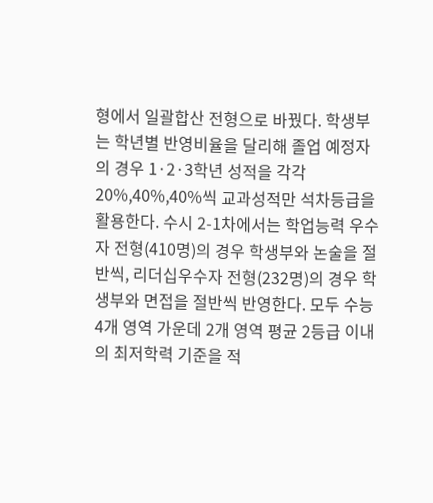형에서 일괄합산 전형으로 바꿨다. 학생부는 학년별 반영비율을 달리해 졸업 예정자의 경우 1·2·3학년 성적을 각각 20%,40%,40%씩 교과성적만 석차등급을 활용한다. 수시 2-1차에서는 학업능력 우수자 전형(410명)의 경우 학생부와 논술을 절반씩, 리더십우수자 전형(232명)의 경우 학생부와 면접을 절반씩 반영한다. 모두 수능 4개 영역 가운데 2개 영역 평균 2등급 이내의 최저학력 기준을 적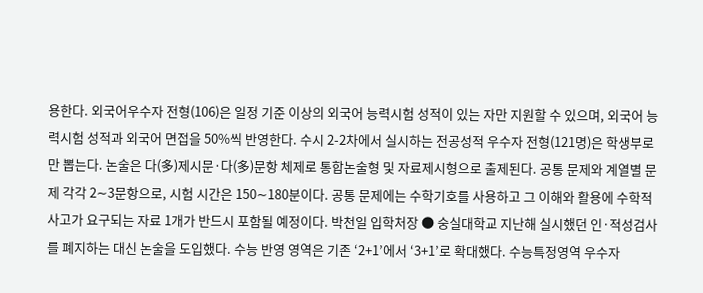용한다. 외국어우수자 전형(106)은 일정 기준 이상의 외국어 능력시험 성적이 있는 자만 지원할 수 있으며, 외국어 능력시험 성적과 외국어 면접을 50%씩 반영한다. 수시 2-2차에서 실시하는 전공성적 우수자 전형(121명)은 학생부로만 뽑는다. 논술은 다(多)제시문·다(多)문항 체제로 통합논술형 및 자료제시형으로 출제된다. 공통 문제와 계열별 문제 각각 2∼3문항으로, 시험 시간은 150∼180분이다. 공통 문제에는 수학기호를 사용하고 그 이해와 활용에 수학적 사고가 요구되는 자료 1개가 반드시 포함될 예정이다. 박천일 입학처장 ● 숭실대학교 지난해 실시했던 인·적성검사를 폐지하는 대신 논술을 도입했다. 수능 반영 영역은 기존 ‘2+1’에서 ‘3+1’로 확대했다. 수능특정영역 우수자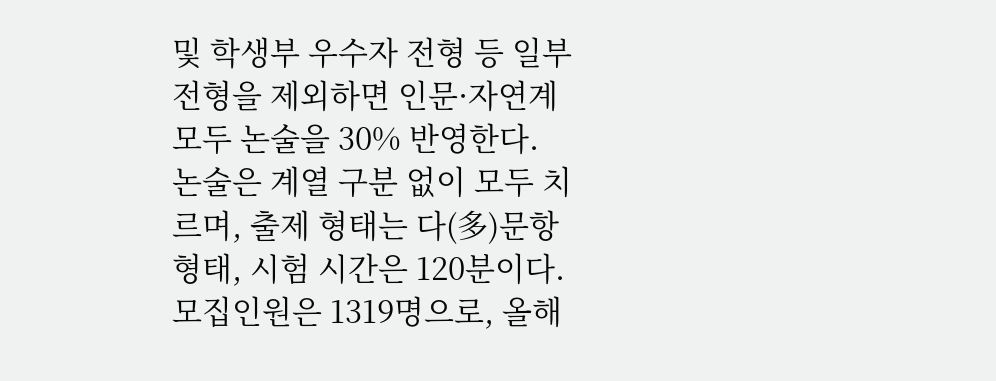및 학생부 우수자 전형 등 일부 전형을 제외하면 인문·자연계 모두 논술을 30% 반영한다. 논술은 계열 구분 없이 모두 치르며, 출제 형태는 다(多)문항 형태, 시험 시간은 120분이다. 모집인원은 1319명으로, 올해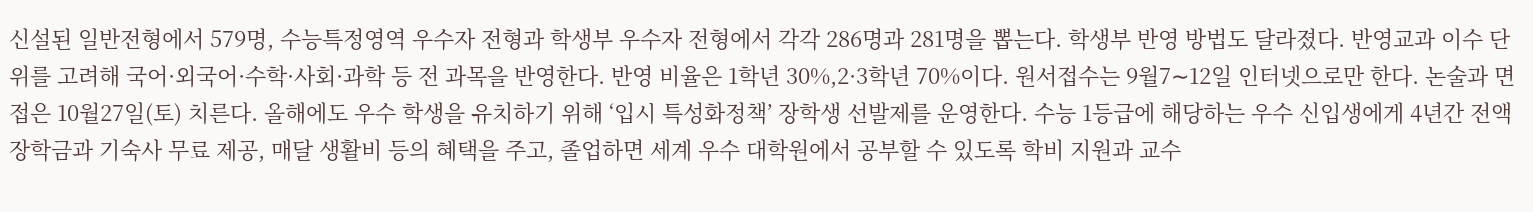신설된 일반전형에서 579명, 수능특정영역 우수자 전형과 학생부 우수자 전형에서 각각 286명과 281명을 뽑는다. 학생부 반영 방법도 달라졌다. 반영교과 이수 단위를 고려해 국어·외국어·수학·사회·과학 등 전 과목을 반영한다. 반영 비율은 1학년 30%,2·3학년 70%이다. 원서접수는 9월7∼12일 인터넷으로만 한다. 논술과 면접은 10월27일(토) 치른다. 올해에도 우수 학생을 유치하기 위해 ‘입시 특성화정책’ 장학생 선발제를 운영한다. 수능 1등급에 해당하는 우수 신입생에게 4년간 전액 장학금과 기숙사 무료 제공, 매달 생활비 등의 혜택을 주고, 졸업하면 세계 우수 대학원에서 공부할 수 있도록 학비 지원과 교수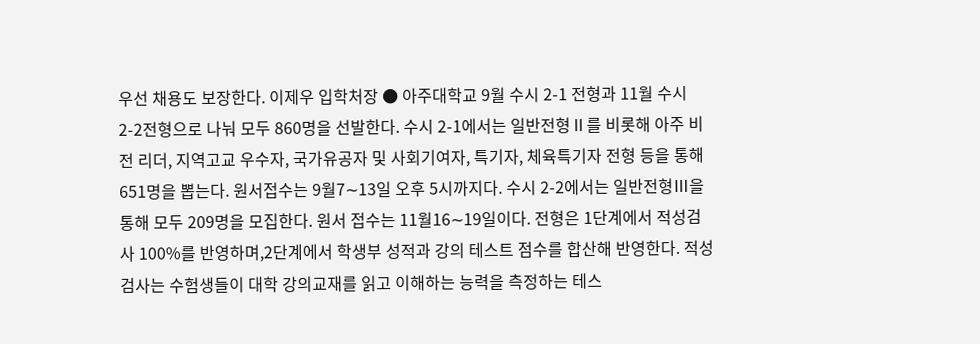우선 채용도 보장한다. 이제우 입학처장 ● 아주대학교 9월 수시 2-1 전형과 11월 수시 2-2전형으로 나눠 모두 860명을 선발한다. 수시 2-1에서는 일반전형Ⅱ를 비롯해 아주 비전 리더, 지역고교 우수자, 국가유공자 및 사회기여자, 특기자, 체육특기자 전형 등을 통해 651명을 뽑는다. 원서접수는 9월7∼13일 오후 5시까지다. 수시 2-2에서는 일반전형Ⅲ을 통해 모두 209명을 모집한다. 원서 접수는 11월16∼19일이다. 전형은 1단계에서 적성검사 100%를 반영하며,2단계에서 학생부 성적과 강의 테스트 점수를 합산해 반영한다. 적성검사는 수험생들이 대학 강의교재를 읽고 이해하는 능력을 측정하는 테스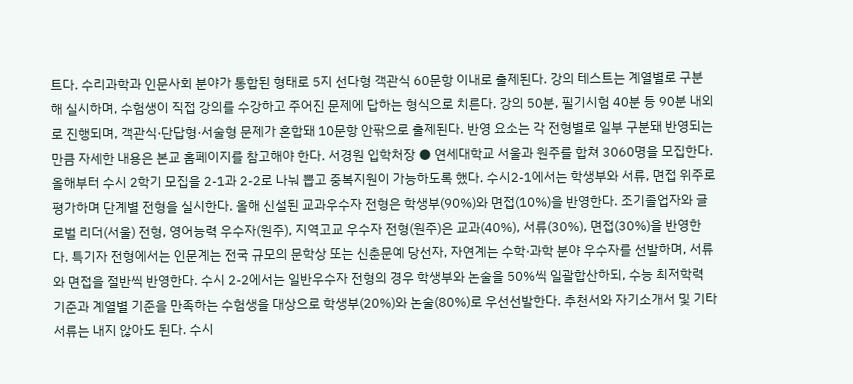트다. 수리과학과 인문사회 분야가 통합된 형태로 5지 선다형 객관식 60문항 이내로 출제된다. 강의 테스트는 계열별로 구분해 실시하며, 수험생이 직접 강의를 수강하고 주어진 문제에 답하는 형식으로 치른다. 강의 50분, 필기시험 40분 등 90분 내외로 진행되며, 객관식·단답형·서술형 문제가 혼합돼 10문항 안팎으로 출제된다. 반영 요소는 각 전형별로 일부 구분돼 반영되는 만큼 자세한 내용은 본교 홈페이지를 참고해야 한다. 서경원 입학처장 ● 연세대학교 서울과 원주를 합쳐 3060명을 모집한다. 올해부터 수시 2학기 모집을 2-1과 2-2로 나눠 뽑고 중복지원이 가능하도록 했다. 수시2-1에서는 학생부와 서류, 면접 위주로 평가하며 단계별 전형을 실시한다. 올해 신설된 교과우수자 전형은 학생부(90%)와 면접(10%)을 반영한다. 조기졸업자와 글로벌 리더(서울) 전형, 영어능력 우수자(원주), 지역고교 우수자 전형(원주)은 교과(40%), 서류(30%), 면접(30%)을 반영한다. 특기자 전형에서는 인문계는 전국 규모의 문학상 또는 신춘문예 당선자, 자연계는 수학·과학 분야 우수자를 선발하며, 서류와 면접을 절반씩 반영한다. 수시 2-2에서는 일반우수자 전형의 경우 학생부와 논술을 50%씩 일괄합산하되, 수능 최저학력 기준과 계열별 기준을 만족하는 수험생을 대상으로 학생부(20%)와 논술(80%)로 우선선발한다. 추천서와 자기소개서 및 기타 서류는 내지 않아도 된다. 수시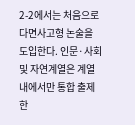2-2에서는 처음으로 다면사고형 논술을 도입한다. 인문·사회 및 자연계열은 계열 내에서만 통합 출제한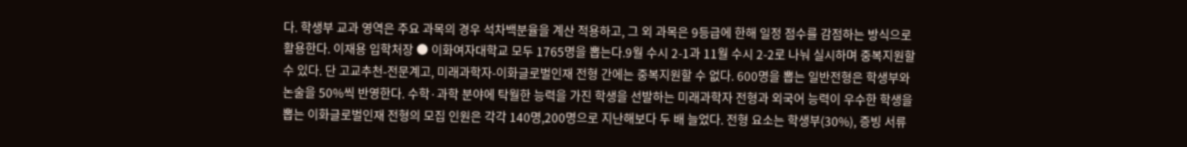다. 학생부 교과 영역은 주요 과목의 경우 석차백분율을 계산 적용하고, 그 외 과목은 9등급에 한해 일정 점수를 감점하는 방식으로 활용한다. 이재용 입학처장 ● 이화여자대학교 모두 1765명을 뽑는다.9월 수시 2-1과 11월 수시 2-2로 나눠 실시하며 중복지원할 수 있다. 단 고교추천-전문계고, 미래과학자-이화글로벌인재 전형 간에는 중복지원할 수 없다. 600명을 뽑는 일반전형은 학생부와 논술을 50%씩 반영한다. 수학·과학 분야에 탁월한 능력을 가진 학생을 선발하는 미래과학자 전형과 외국어 능력이 우수한 학생을 뽑는 이화글로벌인재 전형의 모집 인원은 각각 140명,200명으로 지난해보다 두 배 늘었다. 전형 요소는 학생부(30%), 증빙 서류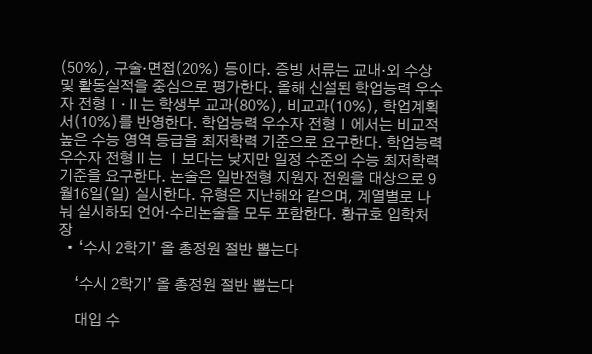(50%), 구술·면접(20%) 등이다. 증빙 서류는 교내·외 수상 및 활동실적을 중심으로 평가한다. 올해 신설된 학업능력 우수자 전형Ⅰ·Ⅱ는 학생부 교과(80%), 비교과(10%), 학업계획서(10%)를 반영한다. 학업능력 우수자 전형Ⅰ에서는 비교적 높은 수능 영역 등급을 최저학력 기준으로 요구한다. 학업능력 우수자 전형Ⅱ는 Ⅰ보다는 낮지만 일정 수준의 수능 최저학력 기준을 요구한다. 논술은 일반전형 지원자 전원을 대상으로 9월16일(일) 실시한다. 유형은 지난해와 같으며, 계열별로 나눠 실시하되 언어·수리논술을 모두 포함한다. 황규호 입학처장
  • ‘수시 2학기’ 올 총정원 절반 뽑는다

    ‘수시 2학기’ 올 총정원 절반 뽑는다

    대입 수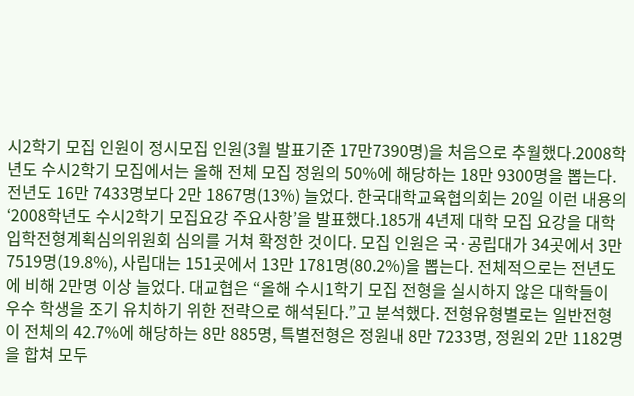시2학기 모집 인원이 정시모집 인원(3월 발표기준 17만7390명)을 처음으로 추월했다.2008학년도 수시2학기 모집에서는 올해 전체 모집 정원의 50%에 해당하는 18만 9300명을 뽑는다. 전년도 16만 7433명보다 2만 1867명(13%) 늘었다. 한국대학교육협의회는 20일 이런 내용의 ‘2008학년도 수시2학기 모집요강 주요사항’을 발표했다.185개 4년제 대학 모집 요강을 대학입학전형계획심의위원회 심의를 거쳐 확정한 것이다. 모집 인원은 국·공립대가 34곳에서 3만 7519명(19.8%), 사립대는 151곳에서 13만 1781명(80.2%)을 뽑는다. 전체적으로는 전년도에 비해 2만명 이상 늘었다. 대교협은 “올해 수시1학기 모집 전형을 실시하지 않은 대학들이 우수 학생을 조기 유치하기 위한 전략으로 해석된다.”고 분석했다. 전형유형별로는 일반전형이 전체의 42.7%에 해당하는 8만 885명, 특별전형은 정원내 8만 7233명, 정원외 2만 1182명을 합쳐 모두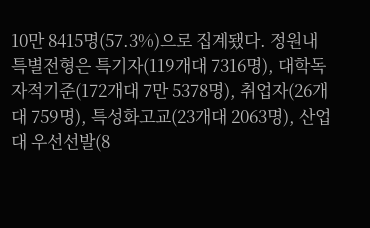10만 8415명(57.3%)으로 집계됐다. 정원내 특별전형은 특기자(119개대 7316명), 대학독자적기준(172개대 7만 5378명), 취업자(26개대 759명), 특성화고교(23개대 2063명), 산업대 우선선발(8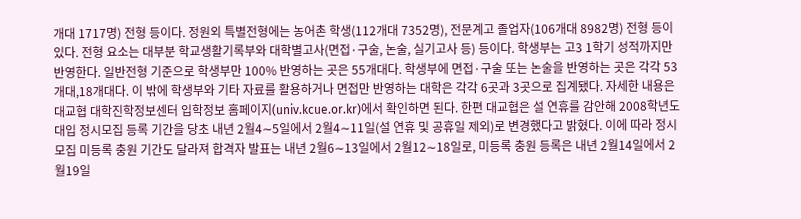개대 1717명) 전형 등이다. 정원외 특별전형에는 농어촌 학생(112개대 7352명), 전문계고 졸업자(106개대 8982명) 전형 등이 있다. 전형 요소는 대부분 학교생활기록부와 대학별고사(면접·구술, 논술, 실기고사 등) 등이다. 학생부는 고3 1학기 성적까지만 반영한다. 일반전형 기준으로 학생부만 100% 반영하는 곳은 55개대다. 학생부에 면접·구술 또는 논술을 반영하는 곳은 각각 53개대,18개대다. 이 밖에 학생부와 기타 자료를 활용하거나 면접만 반영하는 대학은 각각 6곳과 3곳으로 집계됐다. 자세한 내용은 대교협 대학진학정보센터 입학정보 홈페이지(univ.kcue.or.kr)에서 확인하면 된다. 한편 대교협은 설 연휴를 감안해 2008학년도 대입 정시모집 등록 기간을 당초 내년 2월4∼5일에서 2월4∼11일(설 연휴 및 공휴일 제외)로 변경했다고 밝혔다. 이에 따라 정시모집 미등록 충원 기간도 달라져 합격자 발표는 내년 2월6∼13일에서 2월12∼18일로, 미등록 충원 등록은 내년 2월14일에서 2월19일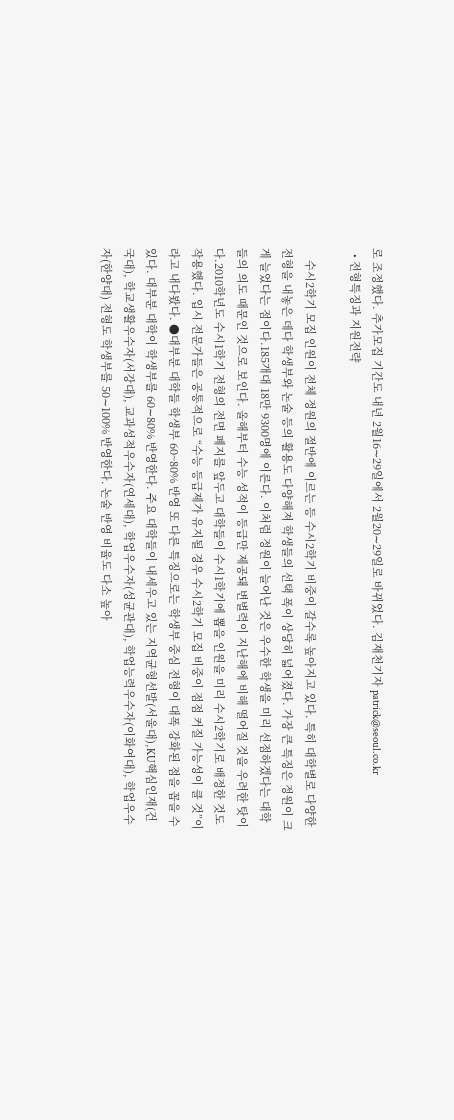로 조정했다. 추가모집 기간도 내년 2월16∼29일에서 2월20∼29일로 바뀌었다. 김재천기자 patrick@seoul.co.kr
  • 전형특징과 지원전략

    수시2학기 모집 인원이 전체 정원의 절반에 이르는 등 수시2학기 비중이 갈수록 높아지고 있다. 특히 대학별로 다양한 전형을 내놓은 데다 학생부와 논술 등의 활용도 다양해져 학생들의 선택 폭이 상당히 넓어졌다. 가장 큰 특징은 정원이 크게 늘었다는 점이다.185개대 18만 9300명에 이른다. 이처럼 정원이 늘어난 것은 우수한 학생을 미리 선점하겠다는 대학들의 의도 때문인 것으로 보인다. 올해부터 수능 성적이 등급만 제공돼 변별력이 지난해에 비해 떨어질 것을 우려한 탓이다.2010학년도 수시1학기 전형의 전면 폐지를 앞두고 대학들이 수시1학기에 뽑을 인원을 미리 수시2학기로 배정한 것도 작용했다. 입시 전문가들은 공통적으로 “수능 등급제가 유지될 경우 수시2학기 모집 비중이 점점 커질 가능성이 클 것”이라고 내다봤다. ●대부분 대학들 학생부 60~80% 반영 또 다른 특징으로는 학생부 중심 전형이 대폭 강화된 점을 꼽을 수 있다. 대부분 대학이 학생부를 60∼80% 반영한다. 주요 대학들이 내세우고 있는 지역균형선발(서울대),KU핵심인재(건국대), 학교생활우수자(서강대), 교과성적우수자(연세대), 학업우수자(성균관대), 학업능력우수자(이화여대), 학업우수자(한양대) 전형도 학생부를 50∼100% 반영한다. 논술 반영 비율도 다소 높아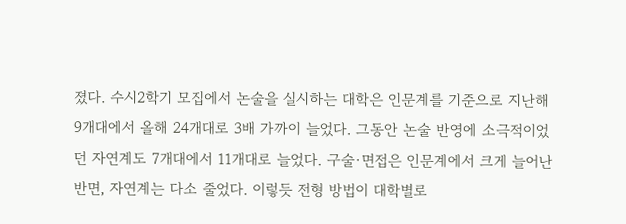졌다. 수시2학기 모집에서 논술을 실시하는 대학은 인문계를 기준으로 지난해 9개대에서 올해 24개대로 3배 가까이 늘었다. 그동안 논술 반영에 소극적이었던 자연계도 7개대에서 11개대로 늘었다. 구술·면접은 인문계에서 크게 늘어난 반면, 자연계는 다소 줄었다. 이렇듯 전형 방법이 대학별로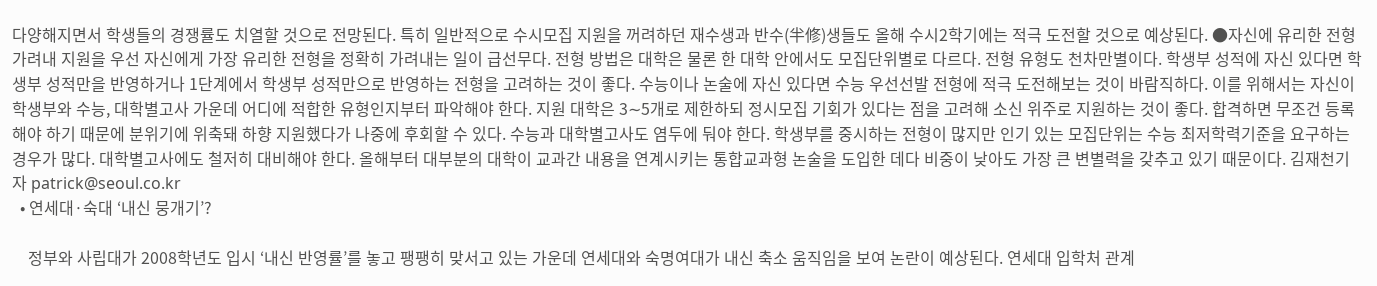다양해지면서 학생들의 경쟁률도 치열할 것으로 전망된다. 특히 일반적으로 수시모집 지원을 꺼려하던 재수생과 반수(半修)생들도 올해 수시2학기에는 적극 도전할 것으로 예상된다. ●자신에 유리한 전형 가려내 지원을 우선 자신에게 가장 유리한 전형을 정확히 가려내는 일이 급선무다. 전형 방법은 대학은 물론 한 대학 안에서도 모집단위별로 다르다. 전형 유형도 천차만별이다. 학생부 성적에 자신 있다면 학생부 성적만을 반영하거나 1단계에서 학생부 성적만으로 반영하는 전형을 고려하는 것이 좋다. 수능이나 논술에 자신 있다면 수능 우선선발 전형에 적극 도전해보는 것이 바람직하다. 이를 위해서는 자신이 학생부와 수능, 대학별고사 가운데 어디에 적합한 유형인지부터 파악해야 한다. 지원 대학은 3∼5개로 제한하되 정시모집 기회가 있다는 점을 고려해 소신 위주로 지원하는 것이 좋다. 합격하면 무조건 등록해야 하기 때문에 분위기에 위축돼 하향 지원했다가 나중에 후회할 수 있다. 수능과 대학별고사도 염두에 둬야 한다. 학생부를 중시하는 전형이 많지만 인기 있는 모집단위는 수능 최저학력기준을 요구하는 경우가 많다. 대학별고사에도 철저히 대비해야 한다. 올해부터 대부분의 대학이 교과간 내용을 연계시키는 통합교과형 논술을 도입한 데다 비중이 낮아도 가장 큰 변별력을 갖추고 있기 때문이다. 김재천기자 patrick@seoul.co.kr
  • 연세대·숙대 ‘내신 뭉개기’?

    정부와 사립대가 2008학년도 입시 ‘내신 반영률’를 놓고 팽팽히 맞서고 있는 가운데 연세대와 숙명여대가 내신 축소 움직임을 보여 논란이 예상된다. 연세대 입학처 관계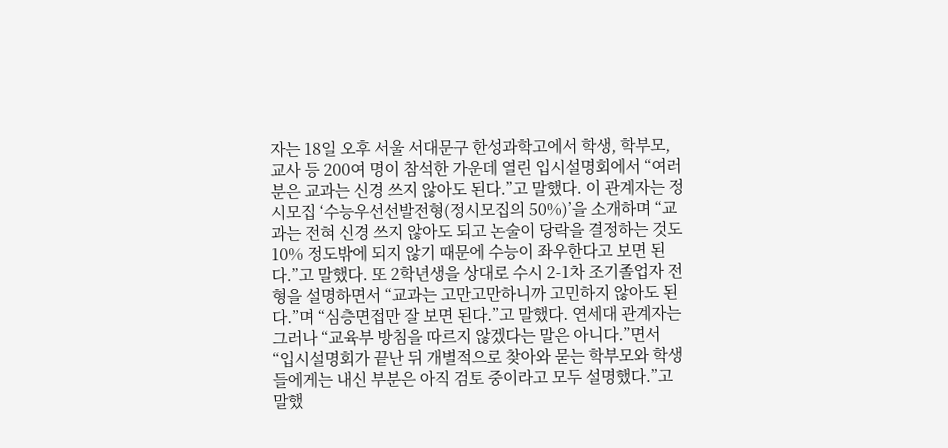자는 18일 오후 서울 서대문구 한성과학고에서 학생, 학부모, 교사 등 200여 명이 참석한 가운데 열린 입시설명회에서 “여러분은 교과는 신경 쓰지 않아도 된다.”고 말했다. 이 관계자는 정시모집 ‘수능우선선발전형(정시모집의 50%)’을 소개하며 “교과는 전혀 신경 쓰지 않아도 되고 논술이 당락을 결정하는 것도 10% 정도밖에 되지 않기 때문에 수능이 좌우한다고 보면 된다.”고 말했다. 또 2학년생을 상대로 수시 2-1차 조기졸업자 전형을 설명하면서 “교과는 고만고만하니까 고민하지 않아도 된다.”며 “심층면접만 잘 보면 된다.”고 말했다. 연세대 관계자는 그러나 “교육부 방침을 따르지 않겠다는 말은 아니다.”면서 “입시설명회가 끝난 뒤 개별적으로 찾아와 묻는 학부모와 학생들에게는 내신 부분은 아직 검토 중이라고 모두 설명했다.”고 말했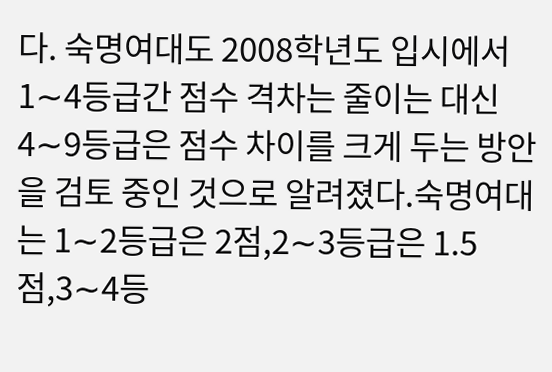다. 숙명여대도 2008학년도 입시에서 1∼4등급간 점수 격차는 줄이는 대신 4∼9등급은 점수 차이를 크게 두는 방안을 검토 중인 것으로 알려졌다.숙명여대는 1∼2등급은 2점,2∼3등급은 1.5점,3∼4등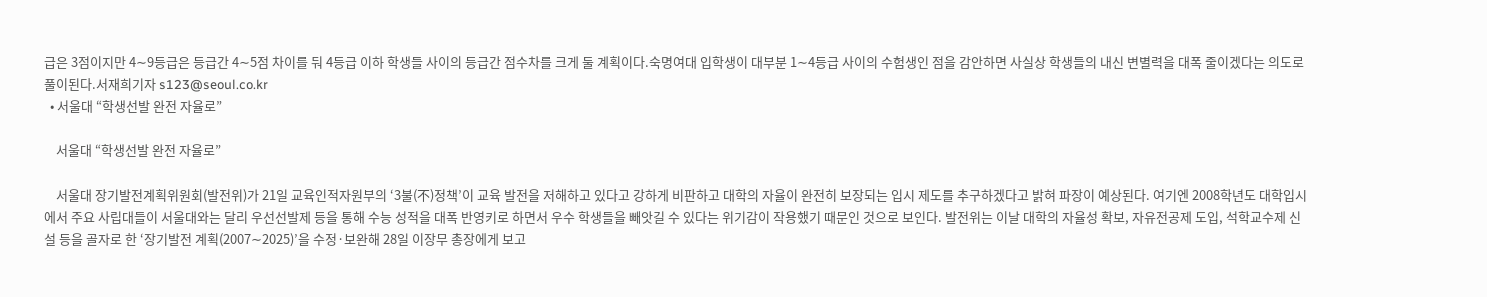급은 3점이지만 4∼9등급은 등급간 4∼5점 차이를 둬 4등급 이하 학생들 사이의 등급간 점수차를 크게 둘 계획이다.숙명여대 입학생이 대부분 1∼4등급 사이의 수험생인 점을 감안하면 사실상 학생들의 내신 변별력을 대폭 줄이겠다는 의도로 풀이된다.서재희기자 s123@seoul.co.kr
  • 서울대 “학생선발 완전 자율로”

    서울대 “학생선발 완전 자율로”

    서울대 장기발전계획위원회(발전위)가 21일 교육인적자원부의 ‘3불(不)정책’이 교육 발전을 저해하고 있다고 강하게 비판하고 대학의 자율이 완전히 보장되는 입시 제도를 추구하겠다고 밝혀 파장이 예상된다. 여기엔 2008학년도 대학입시에서 주요 사립대들이 서울대와는 달리 우선선발제 등을 통해 수능 성적을 대폭 반영키로 하면서 우수 학생들을 빼앗길 수 있다는 위기감이 작용했기 때문인 것으로 보인다. 발전위는 이날 대학의 자율성 확보, 자유전공제 도입, 석학교수제 신설 등을 골자로 한 ‘장기발전 계획(2007∼2025)’을 수정·보완해 28일 이장무 총장에게 보고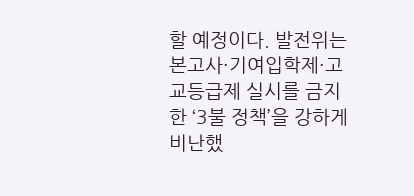할 예정이다. 발전위는 본고사·기여입학제·고교등급제 실시를 금지한 ‘3불 정책’을 강하게 비난했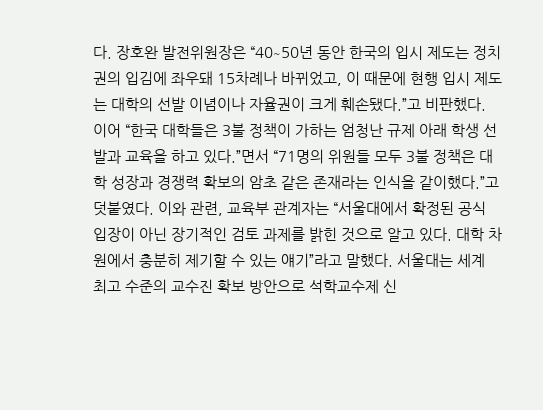다. 장호완 발전위원장은 “40∼50년 동안 한국의 입시 제도는 정치권의 입김에 좌우돼 15차례나 바뀌었고, 이 때문에 현행 입시 제도는 대학의 선발 이념이나 자율권이 크게 훼손됐다.”고 비판했다. 이어 “한국 대학들은 3불 정책이 가하는 엄청난 규제 아래 학생 선발과 교육을 하고 있다.”면서 “71명의 위원들 모두 3불 정책은 대학 성장과 경쟁력 확보의 암초 같은 존재라는 인식을 같이했다.”고 덧붙였다. 이와 관련, 교육부 관계자는 “서울대에서 확정된 공식 입장이 아닌 장기적인 검토 과제를 밝힌 것으로 알고 있다. 대학 차원에서 충분히 제기할 수 있는 얘기”라고 말했다. 서울대는 세계 최고 수준의 교수진 확보 방안으로 석학교수제 신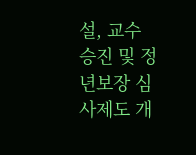설, 교수 승진 및 정년보장 심사제도 개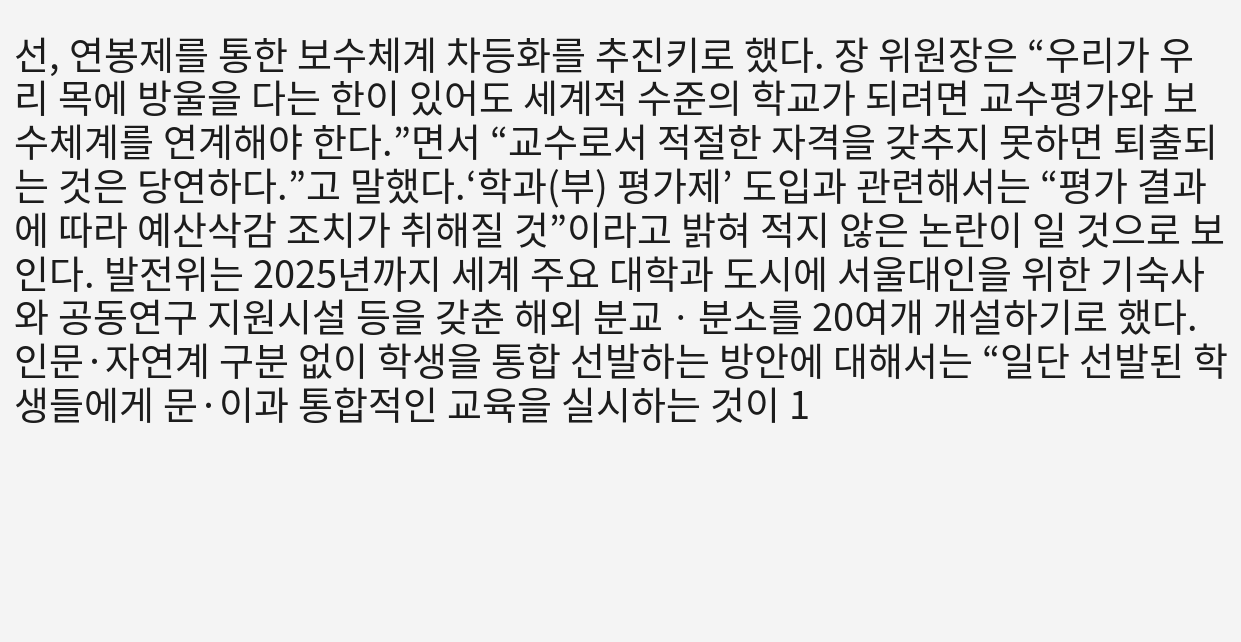선, 연봉제를 통한 보수체계 차등화를 추진키로 했다. 장 위원장은 “우리가 우리 목에 방울을 다는 한이 있어도 세계적 수준의 학교가 되려면 교수평가와 보수체계를 연계해야 한다.”면서 “교수로서 적절한 자격을 갖추지 못하면 퇴출되는 것은 당연하다.”고 말했다.‘학과(부) 평가제’ 도입과 관련해서는 “평가 결과에 따라 예산삭감 조치가 취해질 것”이라고 밝혀 적지 않은 논란이 일 것으로 보인다. 발전위는 2025년까지 세계 주요 대학과 도시에 서울대인을 위한 기숙사와 공동연구 지원시설 등을 갖춘 해외 분교ㆍ분소를 20여개 개설하기로 했다. 인문·자연계 구분 없이 학생을 통합 선발하는 방안에 대해서는 “일단 선발된 학생들에게 문·이과 통합적인 교육을 실시하는 것이 1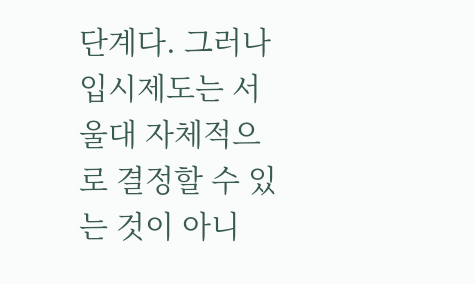단계다. 그러나 입시제도는 서울대 자체적으로 결정할 수 있는 것이 아니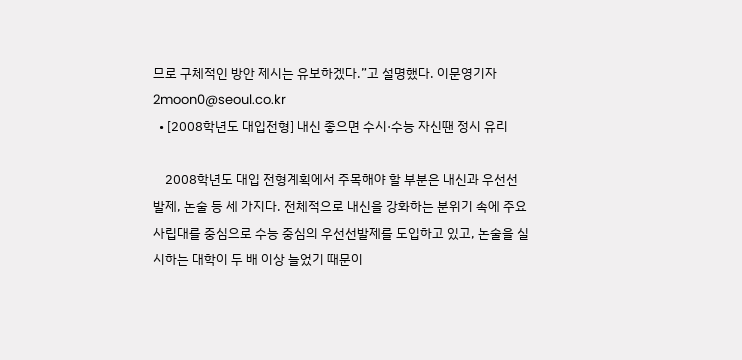므로 구체적인 방안 제시는 유보하겠다.”고 설명했다. 이문영기자 2moon0@seoul.co.kr
  • [2008학년도 대입전형] 내신 좋으면 수시·수능 자신땐 정시 유리

    2008학년도 대입 전형계획에서 주목해야 할 부분은 내신과 우선선발제, 논술 등 세 가지다. 전체적으로 내신을 강화하는 분위기 속에 주요 사립대를 중심으로 수능 중심의 우선선발제를 도입하고 있고, 논술을 실시하는 대학이 두 배 이상 늘었기 때문이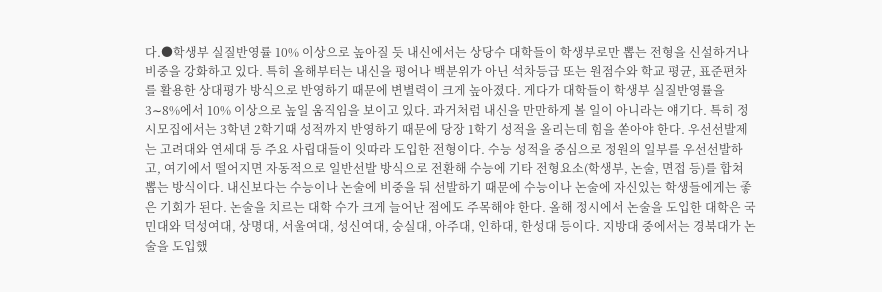다.●학생부 실질반영률 10% 이상으로 높아질 듯 내신에서는 상당수 대학들이 학생부로만 뽑는 전형을 신설하거나 비중을 강화하고 있다. 특히 올해부터는 내신을 평어나 백분위가 아닌 석차등급 또는 원점수와 학교 평균, 표준편차를 활용한 상대평가 방식으로 반영하기 때문에 변별력이 크게 높아졌다. 게다가 대학들이 학생부 실질반영률을 3∼8%에서 10% 이상으로 높일 움직임을 보이고 있다. 과거처럼 내신을 만만하게 볼 일이 아니라는 얘기다. 특히 정시모집에서는 3학년 2학기때 성적까지 반영하기 때문에 당장 1학기 성적을 올리는데 힘을 쏟아야 한다. 우선선발제는 고려대와 연세대 등 주요 사립대들이 잇따라 도입한 전형이다. 수능 성적을 중심으로 정원의 일부를 우선선발하고, 여기에서 떨어지면 자동적으로 일반선발 방식으로 전환해 수능에 기타 전형요소(학생부, 논술, 면접 등)를 합쳐 뽑는 방식이다. 내신보다는 수능이나 논술에 비중을 둬 선발하기 때문에 수능이나 논술에 자신있는 학생들에게는 좋은 기회가 된다. 논술을 치르는 대학 수가 크게 늘어난 점에도 주목해야 한다. 올해 정시에서 논술을 도입한 대학은 국민대와 덕성여대, 상명대, 서울여대, 성신여대, 숭실대, 아주대, 인하대, 한성대 등이다. 지방대 중에서는 경북대가 논술을 도입했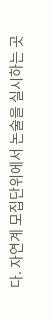다. 자연계 모집단위에서 논술을 실시하는 곳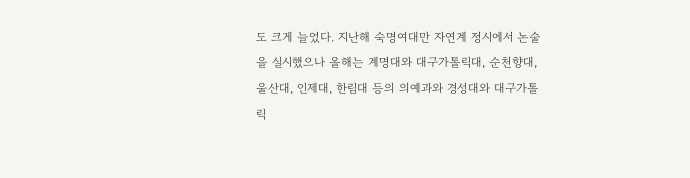도 크게 늘었다. 지난해 숙명여대만 자연계 정시에서 논술을 실시했으나 올해는 계명대와 대구가톨릭대, 순천향대, 울산대, 인제대, 한림대 등의 의예과와 경성대와 대구가톨릭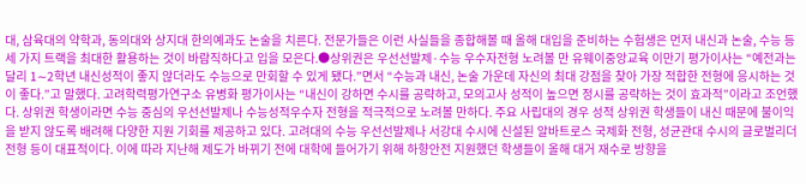대, 삼육대의 약학과, 동의대와 상지대 한의예과도 논술을 치른다. 전문가들은 이런 사실들을 종합해볼 때 올해 대입을 준비하는 수험생은 먼저 내신과 논술, 수능 등 세 가지 트랙을 최대한 활용하는 것이 바람직하다고 입을 모은다.●상위권은 우선선발제·수능 우수자전형 노려볼 만 유웨이중앙교육 이만기 평가이사는 “예전과는 달리 1∼2학년 내신성적이 좋지 않더라도 수능으로 만회할 수 있게 됐다.”면서 “수능과 내신, 논술 가운데 자신의 최대 강점을 찾아 가장 적합한 전형에 응시하는 것이 좋다.”고 말했다. 고려학력평가연구소 유병화 평가이사는 “내신이 강하면 수시를 공략하고, 모의고사 성적이 높으면 정시를 공략하는 것이 효과적”이라고 조언했다. 상위권 학생이라면 수능 중심의 우선선발제나 수능성적우수자 전형을 적극적으로 노려볼 만하다. 주요 사립대의 경우 성적 상위권 학생들이 내신 때문에 불이익을 받지 않도록 배려해 다양한 지원 기회를 제공하고 있다. 고려대의 수능 우선선발제나 서강대 수시에 신설된 알바트로스 국제화 전형, 성균관대 수시의 글로벌리더 전형 등이 대표적이다. 이에 따라 지난해 제도가 바뀌기 전에 대학에 들어가기 위해 하향안전 지원했던 학생들이 올해 대거 재수로 방향을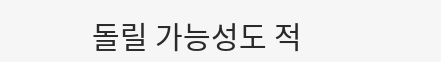돌릴 가능성도 적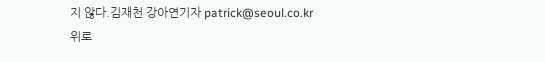지 않다.김재천 강아연기자 patrick@seoul.co.kr
위로